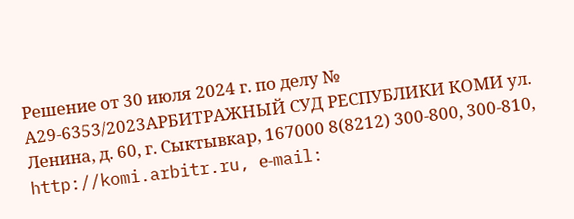Решение от 30 июля 2024 г. по делу № А29-6353/2023АРБИТРАЖНЫЙ СУД РЕСПУБЛИКИ КОМИ ул. Ленина, д. 60, г. Сыктывкар, 167000 8(8212) 300-800, 300-810, http://komi.arbitr.ru, е-mail: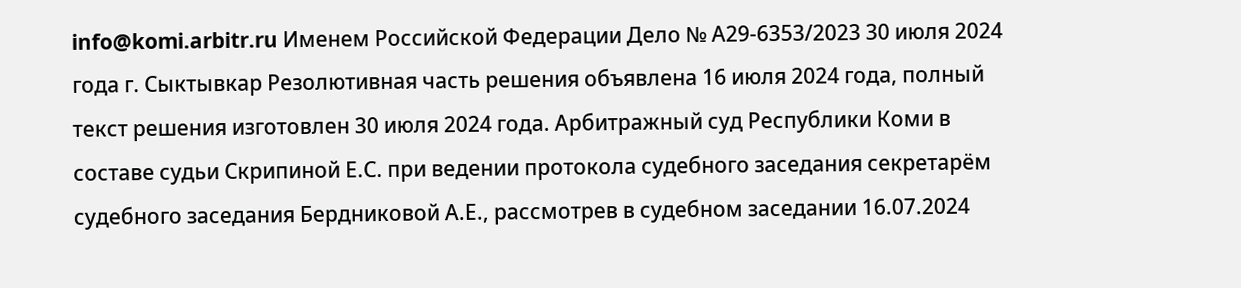info@komi.arbitr.ru Именем Российской Федерации Дело № А29-6353/2023 30 июля 2024 года г. Сыктывкар Резолютивная часть решения объявлена 16 июля 2024 года, полный текст решения изготовлен 30 июля 2024 года. Арбитражный суд Республики Коми в составе судьи Скрипиной Е.С. при ведении протокола судебного заседания секретарём судебного заседания Бердниковой А.Е., рассмотрев в судебном заседании 16.07.2024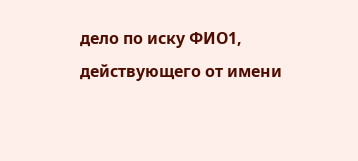дело по иску ФИО1, действующего от имени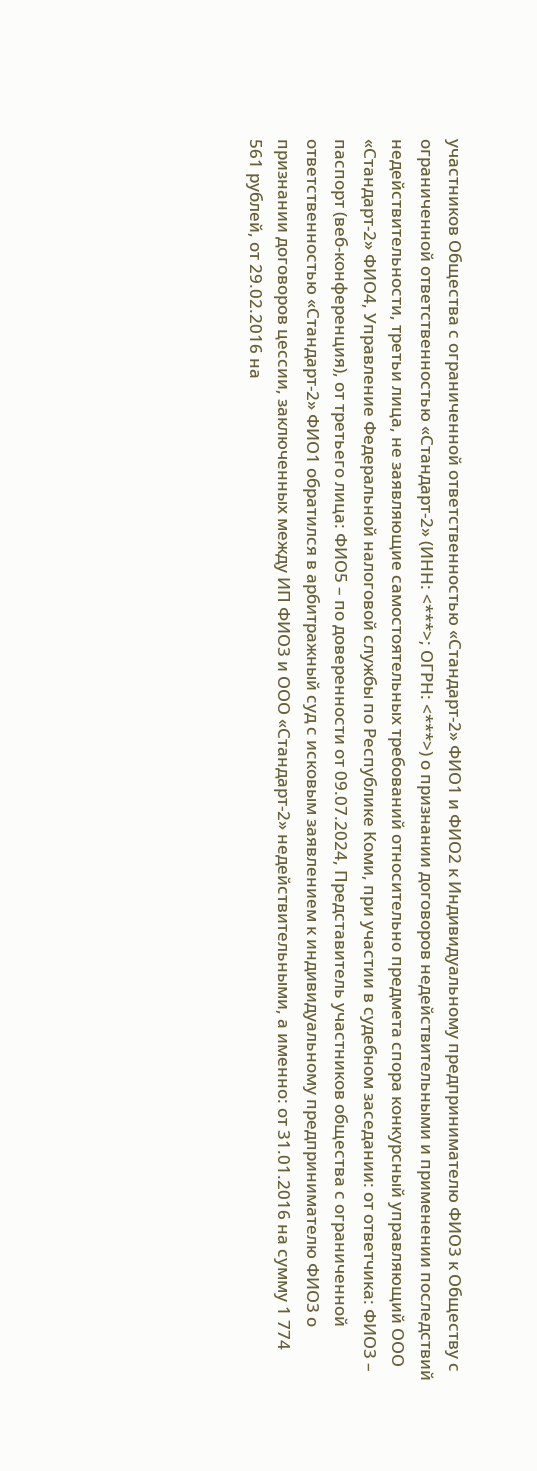участников Общества с ограниченной ответственностью «Стандарт-2» ФИО1 и ФИО2 к Индивидуальному предпринимателю ФИО3 к Обществу с ограниченной ответственностью «Стандарт-2» (ИНН: <***>; ОГРН: <***>) о признании договоров недействительными и применении последствий недействительности, третьи лица, не заявляющие самостоятельных требований относительно предмета спора конкурсный управляющий ООО «Стандарт-2» ФИО4, Управление Федеральной налоговой службы по Республике Коми, при участии в судебном заседании: от ответчика: ФИО3 – паспорт (веб-конференция), от третьего лица: ФИО5 – по доверенности от 09.07.2024, Представитель участников общества с ограниченной ответственностью «Стандарт-2» ФИО1 обратился в арбитражный суд с исковым заявлением к индивидуальному предпринимателю ФИО3 о признании договоров цессии, заключенных между ИП ФИО3 и ООО «Стандарт-2» недействительными, а именно: от 31.01.2016 на сумму 1 774 561 рублей, от 29.02.2016 на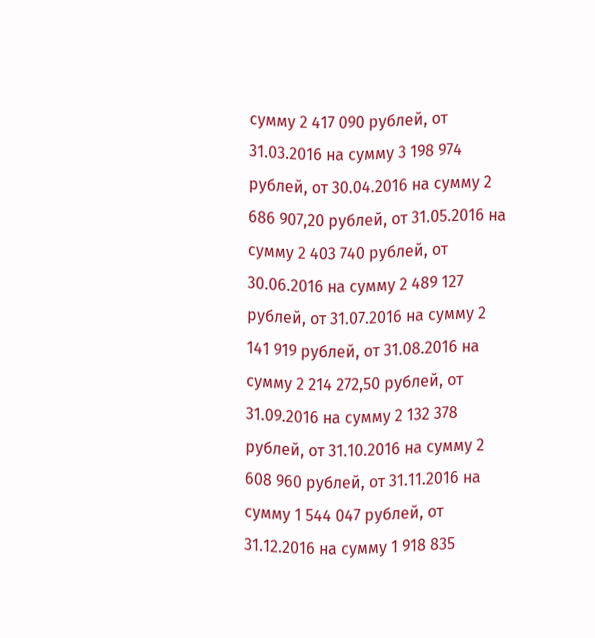сумму 2 417 090 рублей, от 31.03.2016 на сумму 3 198 974 рублей, от 30.04.2016 на сумму 2 686 907,20 рублей, от 31.05.2016 на сумму 2 403 740 рублей, от 30.06.2016 на сумму 2 489 127 рублей, от 31.07.2016 на сумму 2 141 919 рублей, от 31.08.2016 на сумму 2 214 272,50 рублей, от 31.09.2016 на сумму 2 132 378 рублей, от 31.10.2016 на сумму 2 608 960 рублей, от 31.11.2016 на сумму 1 544 047 рублей, от 31.12.2016 на сумму 1 918 835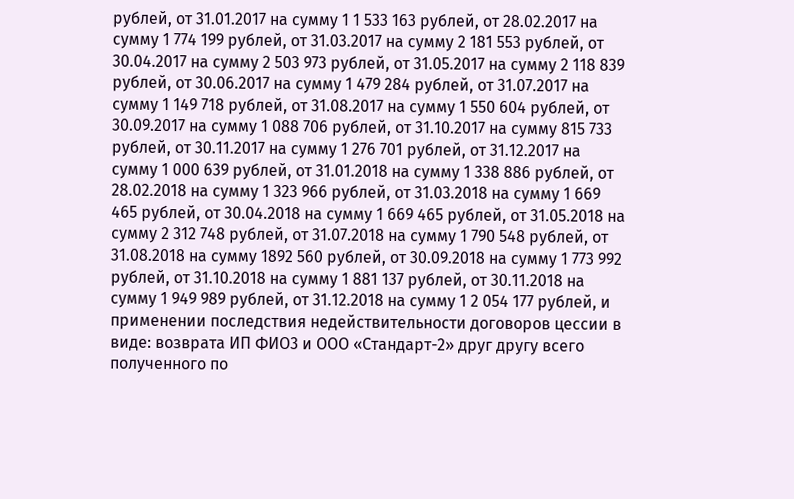рублей, от 31.01.2017 на сумму 1 1 533 163 рублей, от 28.02.2017 на сумму 1 774 199 рублей, от 31.03.2017 на сумму 2 181 553 рублей, от 30.04.2017 на сумму 2 503 973 рублей, от 31.05.2017 на сумму 2 118 839 рублей, от 30.06.2017 на сумму 1 479 284 рублей, от 31.07.2017 на сумму 1 149 718 рублей, от 31.08.2017 на сумму 1 550 604 рублей, от 30.09.2017 на сумму 1 088 706 рублей, от 31.10.2017 на сумму 815 733 рублей, от 30.11.2017 на сумму 1 276 701 рублей, от 31.12.2017 на сумму 1 000 639 рублей, от 31.01.2018 на сумму 1 338 886 рублей, от 28.02.2018 на сумму 1 323 966 рублей, от 31.03.2018 на сумму 1 669 465 рублей, от 30.04.2018 на сумму 1 669 465 рублей, от 31.05.2018 на сумму 2 312 748 рублей, от 31.07.2018 на сумму 1 790 548 рублей, от 31.08.2018 на сумму 1892 560 рублей, от 30.09.2018 на сумму 1 773 992 рублей, от 31.10.2018 на сумму 1 881 137 рублей, от 30.11.2018 на сумму 1 949 989 рублей, от 31.12.2018 на сумму 1 2 054 177 рублей, и применении последствия недействительности договоров цессии в виде: возврата ИП ФИО3 и ООО «Стандарт-2» друг другу всего полученного по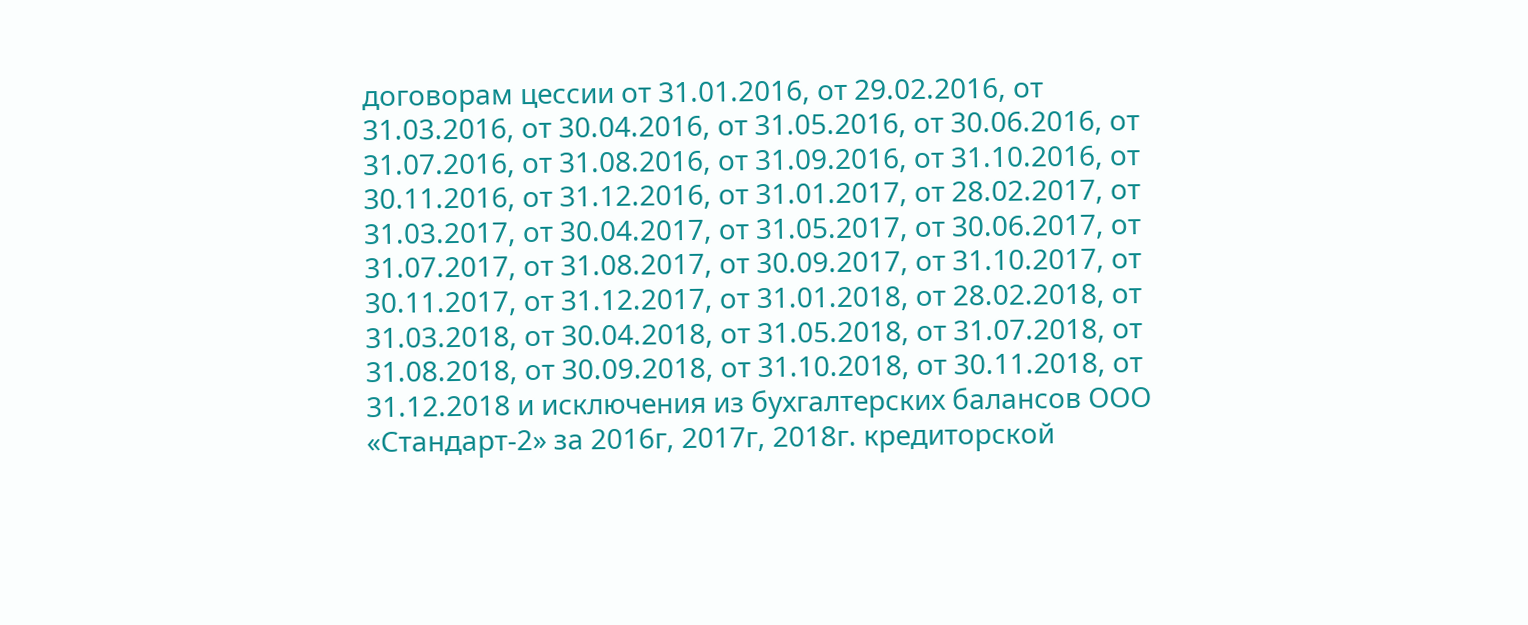договорам цессии от 31.01.2016, от 29.02.2016, от 31.03.2016, от 30.04.2016, от 31.05.2016, от 30.06.2016, от 31.07.2016, от 31.08.2016, от 31.09.2016, от 31.10.2016, от 30.11.2016, от 31.12.2016, от 31.01.2017, от 28.02.2017, от 31.03.2017, от 30.04.2017, от 31.05.2017, от 30.06.2017, от 31.07.2017, от 31.08.2017, от 30.09.2017, от 31.10.2017, от 30.11.2017, от 31.12.2017, от 31.01.2018, от 28.02.2018, от 31.03.2018, от 30.04.2018, от 31.05.2018, от 31.07.2018, от 31.08.2018, от 30.09.2018, от 31.10.2018, от 30.11.2018, от 31.12.2018 и исключения из бухгалтерских балансов ООО «Стандарт-2» за 2016г, 2017г, 2018г. кредиторской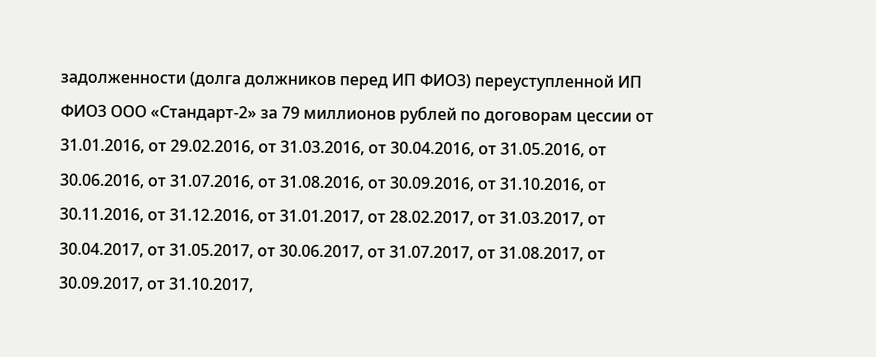задолженности (долга должников перед ИП ФИО3) переуступленной ИП ФИО3 ООО «Стандарт-2» за 79 миллионов рублей по договорам цессии от 31.01.2016, от 29.02.2016, от 31.03.2016, от 30.04.2016, от 31.05.2016, от 30.06.2016, от 31.07.2016, от 31.08.2016, от 30.09.2016, от 31.10.2016, от 30.11.2016, от 31.12.2016, от 31.01.2017, от 28.02.2017, от 31.03.2017, от 30.04.2017, от 31.05.2017, от 30.06.2017, от 31.07.2017, от 31.08.2017, от 30.09.2017, от 31.10.2017,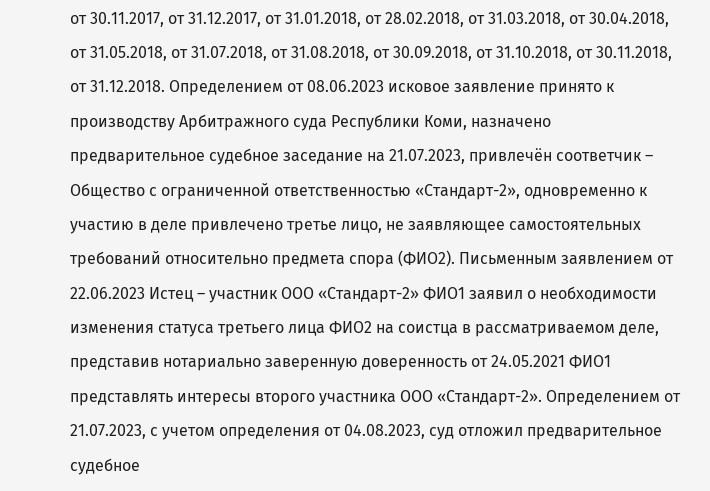от 30.11.2017, от 31.12.2017, от 31.01.2018, от 28.02.2018, от 31.03.2018, от 30.04.2018, от 31.05.2018, от 31.07.2018, от 31.08.2018, от 30.09.2018, от 31.10.2018, от 30.11.2018, от 31.12.2018. Определением от 08.06.2023 исковое заявление принято к производству Арбитражного суда Республики Коми, назначено предварительное судебное заседание на 21.07.2023, привлечён соответчик – Общество с ограниченной ответственностью «Стандарт-2», одновременно к участию в деле привлечено третье лицо, не заявляющее самостоятельных требований относительно предмета спора (ФИО2). Письменным заявлением от 22.06.2023 Истец – участник ООО «Стандарт-2» ФИО1 заявил о необходимости изменения статуса третьего лица ФИО2 на соистца в рассматриваемом деле, представив нотариально заверенную доверенность от 24.05.2021 ФИО1 представлять интересы второго участника ООО «Стандарт-2». Определением от 21.07.2023, с учетом определения от 04.08.2023, суд отложил предварительное судебное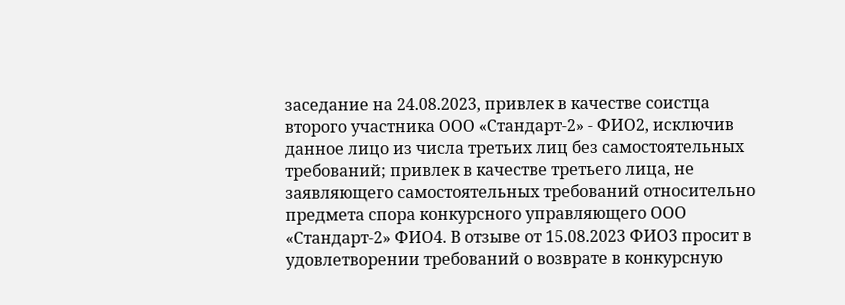заседание на 24.08.2023, привлек в качестве соистца второго участника ООО «Стандарт-2» - ФИО2, исключив данное лицо из числа третьих лиц без самостоятельных требований; привлек в качестве третьего лица, не заявляющего самостоятельных требований относительно предмета спора конкурсного управляющего ООО «Стандарт-2» ФИО4. В отзыве от 15.08.2023 ФИО3 просит в удовлетворении требований о возврате в конкурсную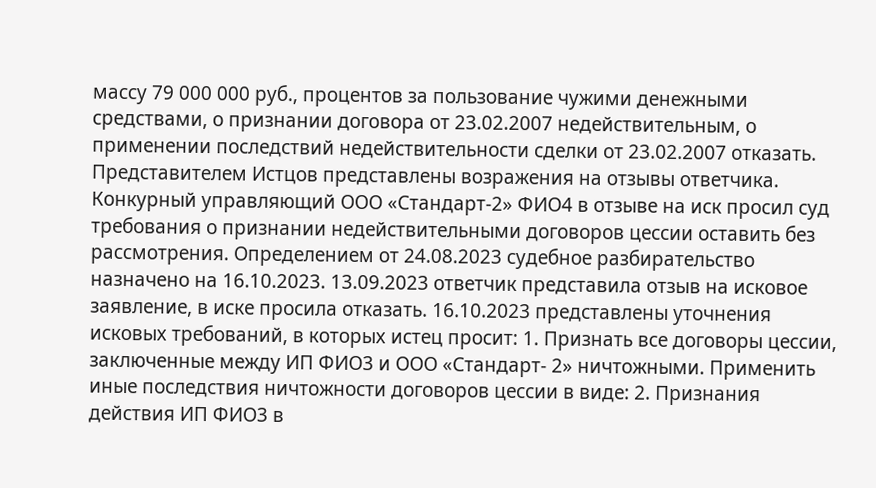массу 79 000 000 руб., процентов за пользование чужими денежными средствами, о признании договора от 23.02.2007 недействительным, о применении последствий недействительности сделки от 23.02.2007 отказать. Представителем Истцов представлены возражения на отзывы ответчика. Конкурный управляющий ООО «Стандарт-2» ФИО4 в отзыве на иск просил суд требования о признании недействительными договоров цессии оставить без рассмотрения. Определением от 24.08.2023 судебное разбирательство назначено на 16.10.2023. 13.09.2023 ответчик представила отзыв на исковое заявление, в иске просила отказать. 16.10.2023 представлены уточнения исковых требований, в которых истец просит: 1. Признать все договоры цессии, заключенные между ИП ФИО3 и ООО «Стандарт- 2» ничтожными. Применить иные последствия ничтожности договоров цессии в виде: 2. Признания действия ИП ФИО3 в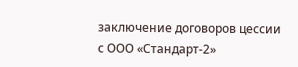заключение договоров цессии с ООО «Стандарт-2»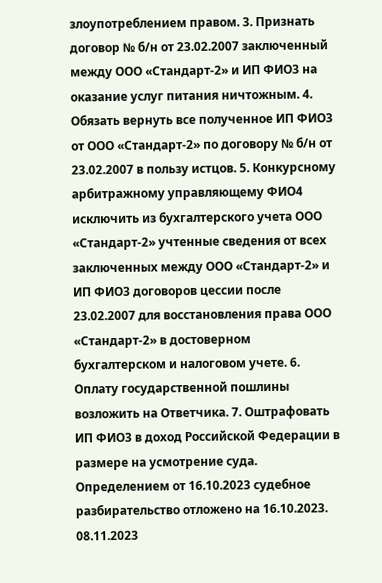злоупотреблением правом. 3. Признать договор № б/н от 23.02.2007 заключенный между ООО «Стандарт-2» и ИП ФИО3 на оказание услуг питания ничтожным. 4. Обязать вернуть все полученное ИП ФИО3 от ООО «Стандарт-2» по договору № б/н от 23.02.2007 в пользу истцов. 5. Конкурсному арбитражному управляющему ФИО4 исключить из бухгалтерского учета ООО «Стандарт-2» учтенные сведения от всех заключенных между ООО «Стандарт-2» и ИП ФИО3 договоров цессии после 23.02.2007 для восстановления права ООО «Стандарт-2» в достоверном бухгалтерском и налоговом учете. 6. Оплату государственной пошлины возложить на Ответчика. 7. Оштрафовать ИП ФИО3 в доход Российской Федерации в размере на усмотрение суда. Определением от 16.10.2023 судебное разбирательство отложено на 16.10.2023. 08.11.2023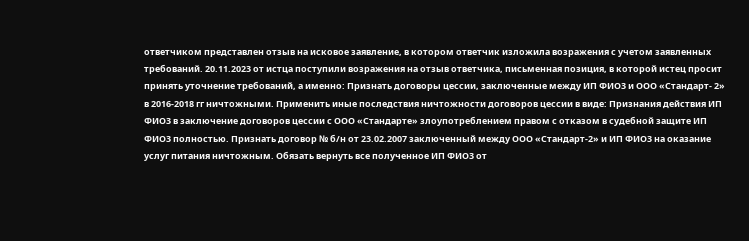ответчиком представлен отзыв на исковое заявление, в котором ответчик изложила возражения с учетом заявленных требований. 20.11.2023 от истца поступили возражения на отзыв ответчика, письменная позиция, в которой истец просит принять уточнение требований, а именно: Признать договоры цессии, заключенные между ИП ФИО3 и ООО «Стандарт- 2» в 2016-2018 гг ничтожными. Применить иные последствия ничтожности договоров цессии в виде: Признания действия ИП ФИО3 в заключение договоров цессии с ООО «Стандарте» злоупотреблением правом с отказом в судебной защите ИП ФИО3 полностью. Признать договор № б/н от 23.02.2007 заключенный между ООО «Стандарт-2» и ИП ФИО3 на оказание услуг питания ничтожным. Обязать вернуть все полученное ИП ФИО3 от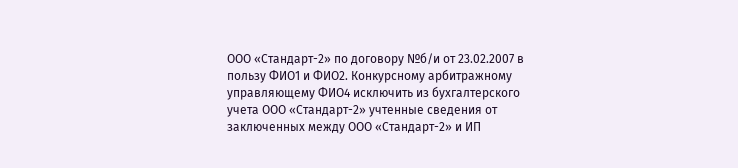ООО «Стандарт-2» по договору №б/и от 23.02.2007 в пользу ФИО1 и ФИО2. Конкурсному арбитражному управляющему ФИО4 исключить из бухгалтерского учета ООО «Стандарт-2» учтенные сведения от заключенных между ООО «Стандарт-2» и ИП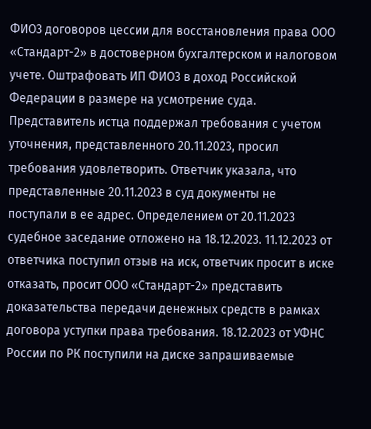ФИО3 договоров цессии для восстановления права ООО «Стандарт-2» в достоверном бухгалтерском и налоговом учете. Оштрафовать ИП ФИО3 в доход Российской Федерации в размере на усмотрение суда. Представитель истца поддержал требования с учетом уточнения, представленного 20.11.2023, просил требования удовлетворить. Ответчик указала, что представленные 20.11.2023 в суд документы не поступали в ее адрес. Определением от 20.11.2023 судебное заседание отложено на 18.12.2023. 11.12.2023 от ответчика поступил отзыв на иск, ответчик просит в иске отказать, просит ООО «Стандарт-2» представить доказательства передачи денежных средств в рамках договора уступки права требования. 18.12.2023 от УФНС России по РК поступили на диске запрашиваемые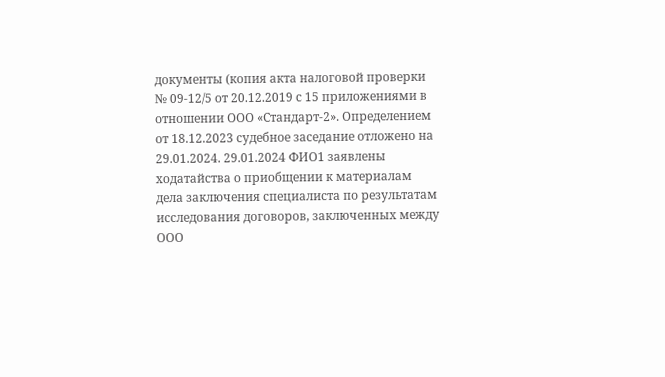документы (копия акта налоговой проверки № 09-12/5 от 20.12.2019 с 15 приложениями в отношении ООО «Стандарт-2». Определением от 18.12.2023 судебное заседание отложено на 29.01.2024. 29.01.2024 ФИО1 заявлены ходатайства о приобщении к материалам дела заключения специалиста по результатам исследования договоров, заключенных между ООО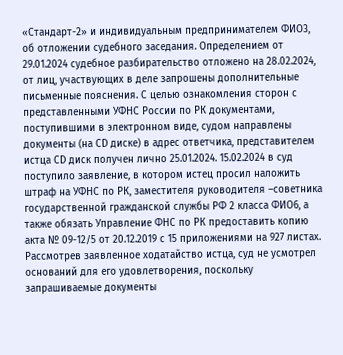«Стандарт-2» и индивидуальным предпринимателем ФИО3, об отложении судебного заседания. Определением от 29.01.2024 судебное разбирательство отложено на 28.02.2024, от лиц, участвующих в деле запрошены дополнительные письменные пояснения. С целью ознакомления сторон с представленными УФНС России по РК документами, поступившими в электронном виде, судом направлены документы (на CD диске) в адрес ответчика, представителем истца CD диск получен лично 25.01.2024. 15.02.2024 в суд поступило заявление, в котором истец просил наложить штраф на УФНС по РК, заместителя руководителя –советника государственной гражданской службы РФ 2 класса ФИО6, а также обязать Управление ФНС по РК предоставить копию акта № 09-12/5 от 20.12.2019 с 15 приложениями на 927 листах. Рассмотрев заявленное ходатайство истца, суд не усмотрел оснований для его удовлетворения, поскольку запрашиваемые документы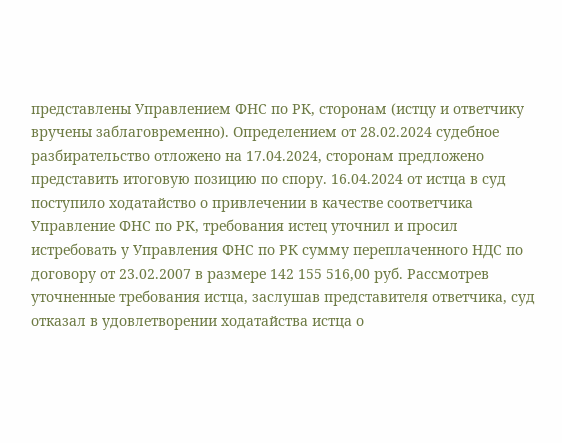представлены Управлением ФНС по РК, сторонам (истцу и ответчику вручены заблаговременно). Определением от 28.02.2024 судебное разбирательство отложено на 17.04.2024, сторонам предложено представить итоговую позицию по спору. 16.04.2024 от истца в суд поступило ходатайство о привлечении в качестве соответчика Управление ФНС по РК, требования истец уточнил и просил истребовать у Управления ФНС по РК сумму переплаченного НДС по договору от 23.02.2007 в размере 142 155 516,00 руб. Рассмотрев уточненные требования истца, заслушав представителя ответчика, суд отказал в удовлетворении ходатайства истца о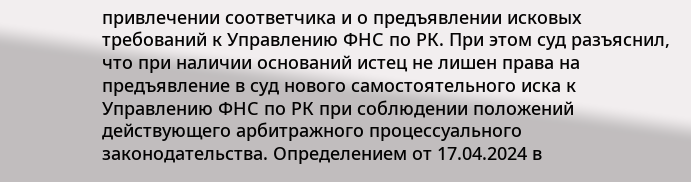привлечении соответчика и о предъявлении исковых требований к Управлению ФНС по РК. При этом суд разъяснил, что при наличии оснований истец не лишен права на предъявление в суд нового самостоятельного иска к Управлению ФНС по РК при соблюдении положений действующего арбитражного процессуального законодательства. Определением от 17.04.2024 в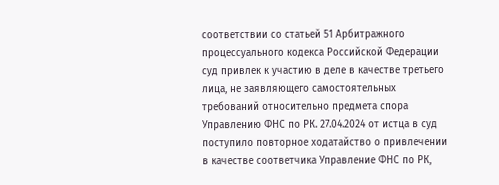соответствии со статьей 51 Арбитражного процессуального кодекса Российской Федерации суд привлек к участию в деле в качестве третьего лица, не заявляющего самостоятельных требований относительно предмета спора Управлению ФНС по РК. 27.04.2024 от истца в суд поступило повторное ходатайство о привлечении в качестве соответчика Управление ФНС по РК,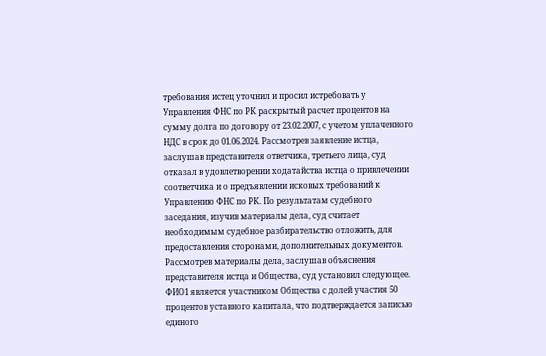требования истец уточнил и просил истребовать у Управления ФНС по РК раскрытый расчет процентов на сумму долга по договору от 23.02.2007, с учетом уплаченного НДС в срок до 01.06.2024. Рассмотрев заявление истца, заслушав представителя ответчика, третьего лица, суд отказал в удовлетворении ходатайства истца о привлечении соответчика и о предъявлении исковых требований к Управлению ФНС по РК. По результатам судебного заседания, изучив материалы дела, суд считает необходимым судебное разбирательство отложить, для предоставления сторонами, дополнительных документов. Рассмотрев материалы дела, заслушав объяснения представителя истца и Общества, суд установил следующее. ФИО1 является участником Общества с долей участия 50 процентов уставного капитала, что подтверждается записью единого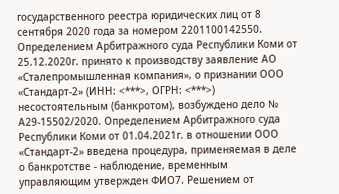государственного реестра юридических лиц от 8 сентября 2020 года за номером 2201100142550. Определением Арбитражного суда Республики Коми от 25.12.2020г. принято к производству заявление АО «Сталепромышленная компания», о признании ООО «Стандарт-2» (ИНН: <***>, ОГРН: <***>) несостоятельным (банкротом), возбуждено дело № А29-15502/2020. Определением Арбитражного суда Республики Коми от 01.04.2021г. в отношении ООО «Стандарт-2» введена процедура, применяемая в деле о банкротстве - наблюдение, временным управляющим утвержден ФИО7. Решением от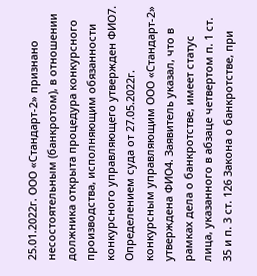25.01.2022г. ООО «Стандарт-2» признано несостоятельным (банкротом), в отношении должника открыта процедура конкурсного производства, исполняющим обязанности конкурсного управляющего утвержден ФИО7. Определением суда от 27.05.2022г. конкурсным управляющим ООО «Стандарт-2» утверждена ФИО4. Заявитель указал, что в рамках дела о банкротстве, имеет статус лица, указанного в абзаце четвертом п. 1 ст. 35 и п. 3 ст. 126 Закона о банкротстве, при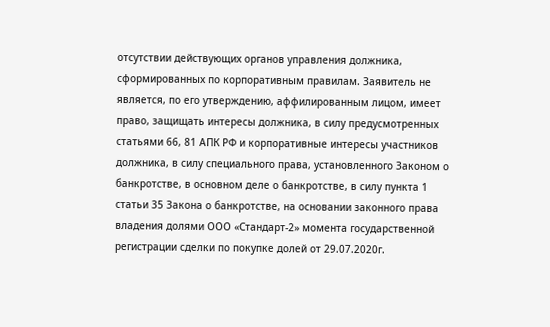отсутствии действующих органов управления должника, сформированных по корпоративным правилам. Заявитель не является, по его утверждению, аффилированным лицом, имеет право, защищать интересы должника, в силу предусмотренных статьями 66, 81 АПК РФ и корпоративные интересы участников должника, в силу специального права, установленного Законом о банкротстве, в основном деле о банкротстве, в силу пункта 1 статьи 35 Закона о банкротстве, на основании законного права владения долями ООО «Стандарт-2» момента государственной регистрации сделки по покупке долей от 29.07.2020г.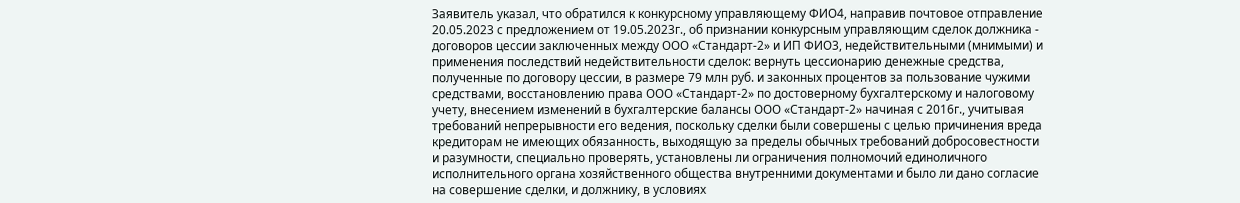Заявитель указал, что обратился к конкурсному управляющему ФИО4, направив почтовое отправление 20.05.2023 с предложением от 19.05.2023г., об признании конкурсным управляющим сделок должника - договоров цессии заключенных между ООО «Стандарт-2» и ИП ФИО3, недействительными (мнимыми) и применения последствий недействительности сделок: вернуть цессионарию денежные средства, полученные по договору цессии, в размере 79 млн руб. и законных процентов за пользование чужими средствами, восстановлению права ООО «Стандарт-2» по достоверному бухгалтерскому и налоговому учету, внесением изменений в бухгалтерские балансы ООО «Стандарт-2» начиная с 2016г., учитывая требований непрерывности его ведения, поскольку сделки были совершены с целью причинения вреда кредиторам не имеющих обязанность, выходящую за пределы обычных требований добросовестности и разумности, специально проверять, установлены ли ограничения полномочий единоличного исполнительного органа хозяйственного общества внутренними документами и было ли дано согласие на совершение сделки, и должнику, в условиях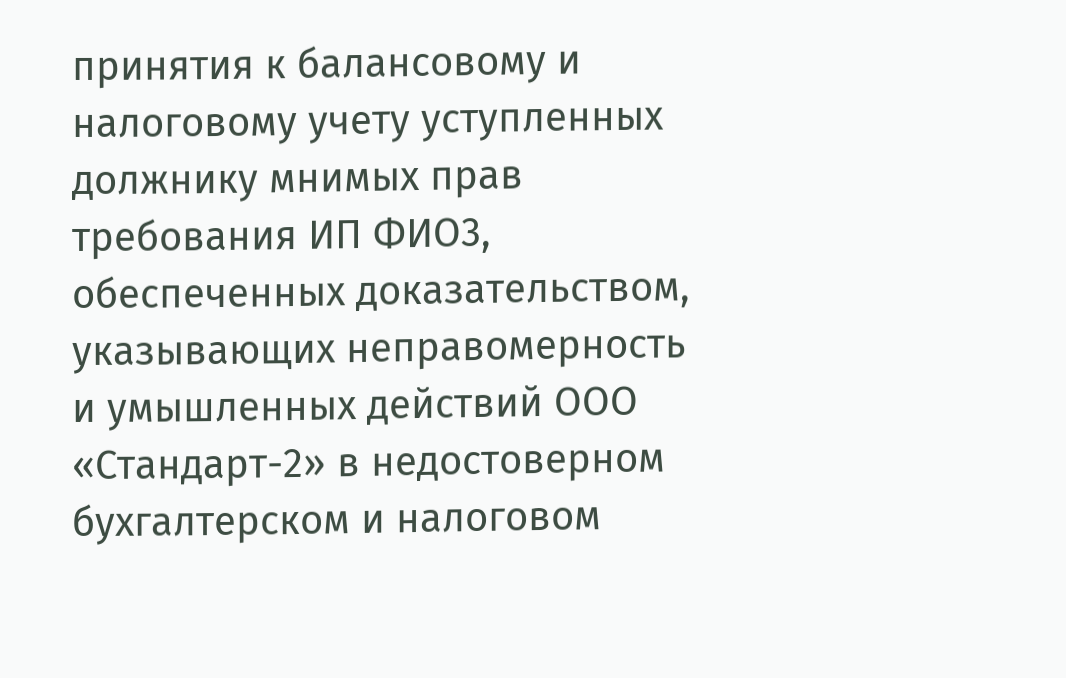принятия к балансовому и налоговому учету уступленных должнику мнимых прав требования ИП ФИО3, обеспеченных доказательством, указывающих неправомерность и умышленных действий ООО «Стандарт-2» в недостоверном бухгалтерском и налоговом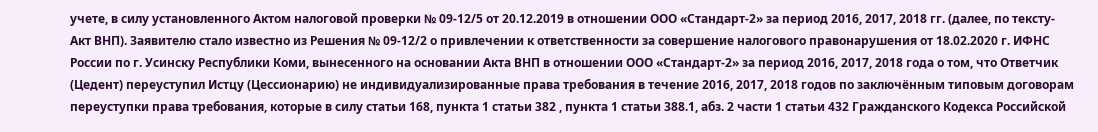учете, в силу установленного Актом налоговой проверки № 09-12/5 от 20.12.2019 в отношении ООО «Стандарт-2» за период 2016, 2017, 2018 гг. (далее, по тексту- Акт ВНП). Заявителю стало известно из Решения № 09-12/2 о привлечении к ответственности за совершение налогового правонарушения от 18.02.2020 г. ИФНС России по г. Усинску Республики Коми, вынесенного на основании Акта ВНП в отношении ООО «Стандарт-2» за период 2016, 2017, 2018 года о том, что Ответчик (Цедент) переуступил Истцу (Цессионарию) не индивидуализированные права требования в течение 2016, 2017, 2018 годов по заключённым типовым договорам переуступки права требования, которые в силу статьи 168, пункта 1 статьи 382 , пункта 1 статьи 388.1, абз. 2 части 1 статьи 432 Гражданского Кодекса Российской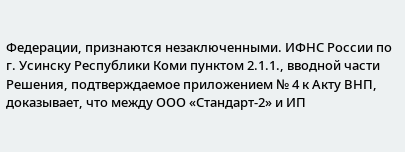Федерации, признаются незаключенными. ИФНС России по г. Усинску Республики Коми пунктом 2.1.1., вводной части Решения, подтверждаемое приложением № 4 к Акту ВНП, доказывает, что между ООО «Стандарт-2» и ИП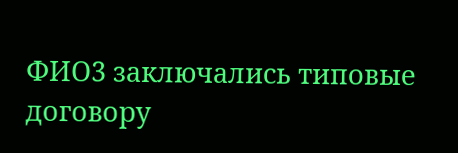ФИО3 заключались типовые договору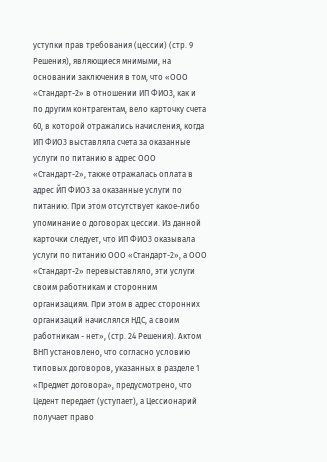уступки прав требования (цессии) (стр. 9 Решения), являющиеся мнимыми, на основании заключения в том, что «ООО «Стандарт-2» в отношении ИП ФИО3, как и по другим контрагентам, вело карточку счета 60, в которой отражались начисления, когда ИП ФИО3 выставляла счета за оказанные услуги по питанию в адрес ООО «Стандарт-2», также отражалась оплата в адрес ЙП ФИО3 за оказанные услуги по питанию. При этом отсутствует какое-либо упоминание о договорах цессии. Из данной карточки следует, что ИП ФИО3 оказывала услуги по питанию ООО «Стандарт-2», а ООО «Стандарт-2» перевыставляло, эти услуги своим работникам и сторонним организациям. При этом в адрес сторонних организаций начислялся НДС, а своим работникам - нет», (стр. 24 Решения). Актом ВНП установлено, что согласно условию типовых договоров, указанных в разделе 1 «Предмет договора», предусмотрено, что Цедент передает (уступает), а Цессионарий получает право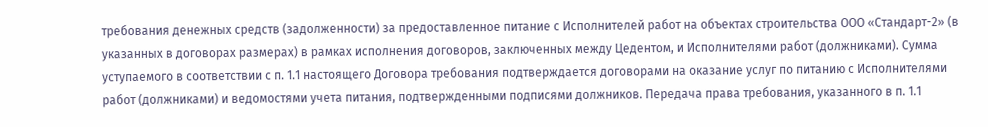требования денежных средств (задолженности) за предоставленное питание с Исполнителей работ на объектах строительства ООО «Стандарт-2» (в указанных в договорах размерах) в рамках исполнения договоров, заключенных между Цедентом, и Исполнителями работ (должниками). Сумма уступаемого в соответствии с п. 1.1 настоящего Договора требования подтверждается договорами на оказание услуг по питанию с Исполнителями работ (должниками) и ведомостями учета питания, подтвержденными подписями должников. Передача права требования, указанного в п. 1.1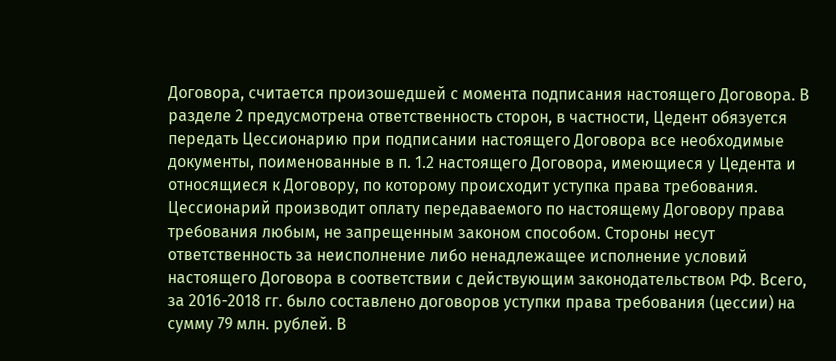Договора, считается произошедшей с момента подписания настоящего Договора. В разделе 2 предусмотрена ответственность сторон, в частности, Цедент обязуется передать Цессионарию при подписании настоящего Договора все необходимые документы, поименованные в п. 1.2 настоящего Договора, имеющиеся у Цедента и относящиеся к Договору, по которому происходит уступка права требования. Цессионарий производит оплату передаваемого по настоящему Договору права требования любым, не запрещенным законом способом. Стороны несут ответственность за неисполнение либо ненадлежащее исполнение условий настоящего Договора в соответствии с действующим законодательством РФ. Всего, за 2016-2018 гг. было составлено договоров уступки права требования (цессии) на сумму 79 млн. рублей. В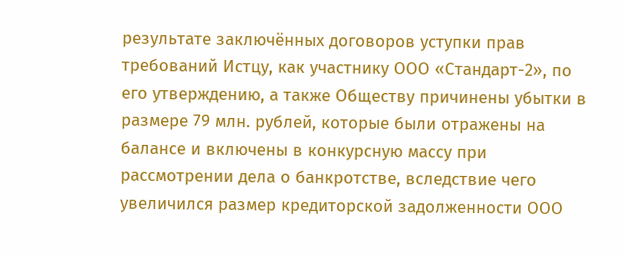результате заключённых договоров уступки прав требований Истцу, как участнику ООО «Стандарт-2», по его утверждению, а также Обществу причинены убытки в размере 79 млн. рублей, которые были отражены на балансе и включены в конкурсную массу при рассмотрении дела о банкротстве, вследствие чего увеличился размер кредиторской задолженности ООО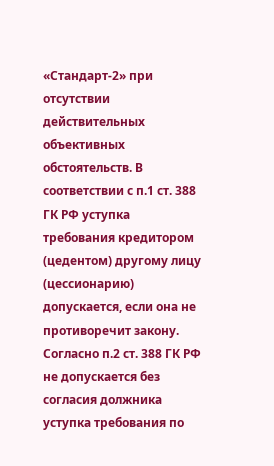«Стандарт-2» при отсутствии действительных объективных обстоятельств. В соответствии с п.1 ст. 388 ГК РФ уступка требования кредитором (цедентом) другому лицу (цессионарию) допускается, если она не противоречит закону. Согласно п.2 ст. 388 ГК РФ не допускается без согласия должника уступка требования по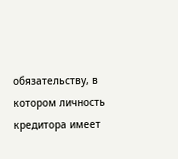обязательству, в котором личность кредитора имеет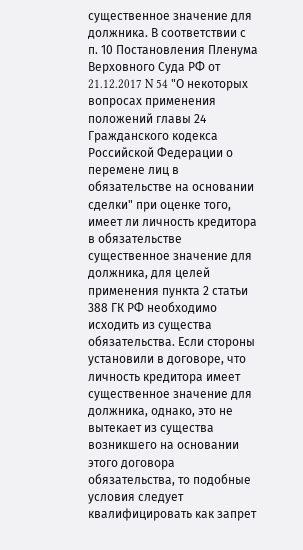существенное значение для должника. В соответствии с п. 10 Постановления Пленума Верховного Суда РФ от 21.12.2017 N 54 "О некоторых вопросах применения положений главы 24 Гражданского кодекса Российской Федерации о перемене лиц в обязательстве на основании сделки" при оценке того, имеет ли личность кредитора в обязательстве существенное значение для должника, для целей применения пункта 2 статьи 388 ГК РФ необходимо исходить из существа обязательства. Если стороны установили в договоре, что личность кредитора имеет существенное значение для должника, однако, это не вытекает из существа возникшего на основании этого договора обязательства, то подобные условия следует квалифицировать как запрет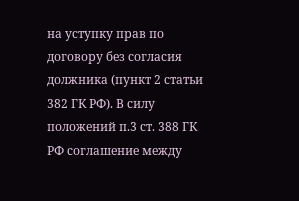на уступку прав по договору без согласия должника (пункт 2 статьи 382 ГК РФ). В силу положений п.3 ст. 388 ГК РФ соглашение между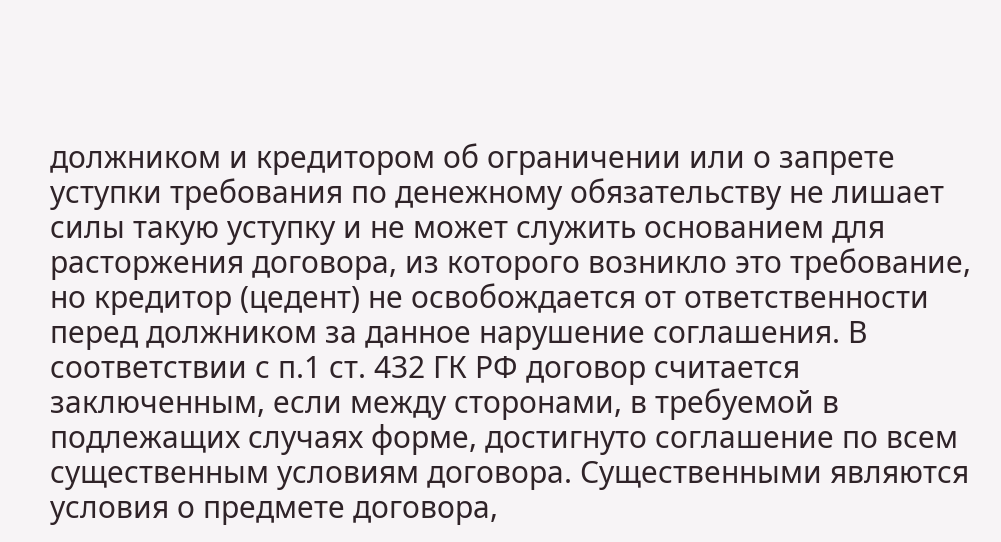должником и кредитором об ограничении или о запрете уступки требования по денежному обязательству не лишает силы такую уступку и не может служить основанием для расторжения договора, из которого возникло это требование, но кредитор (цедент) не освобождается от ответственности перед должником за данное нарушение соглашения. В соответствии с п.1 ст. 432 ГК РФ договор считается заключенным, если между сторонами, в требуемой в подлежащих случаях форме, достигнуто соглашение по всем существенным условиям договора. Существенными являются условия о предмете договора,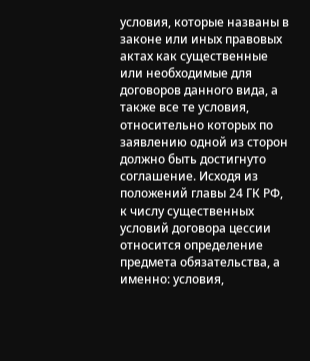условия, которые названы в законе или иных правовых актах как существенные или необходимые для договоров данного вида, а также все те условия, относительно которых по заявлению одной из сторон должно быть достигнуто соглашение. Исходя из положений главы 24 ГК РФ, к числу существенных условий договора цессии относится определение предмета обязательства, а именно: условия,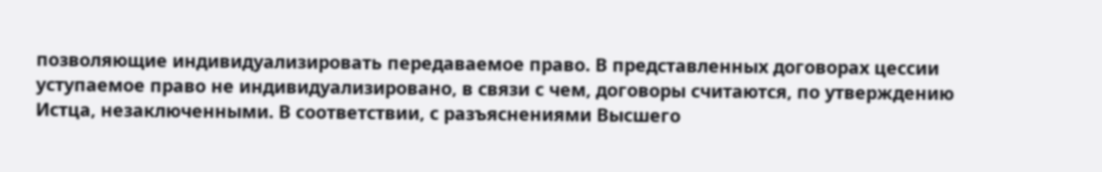позволяющие индивидуализировать передаваемое право. В представленных договорах цессии уступаемое право не индивидуализировано, в связи с чем, договоры считаются, по утверждению Истца, незаключенными. В соответствии, с разъяснениями Высшего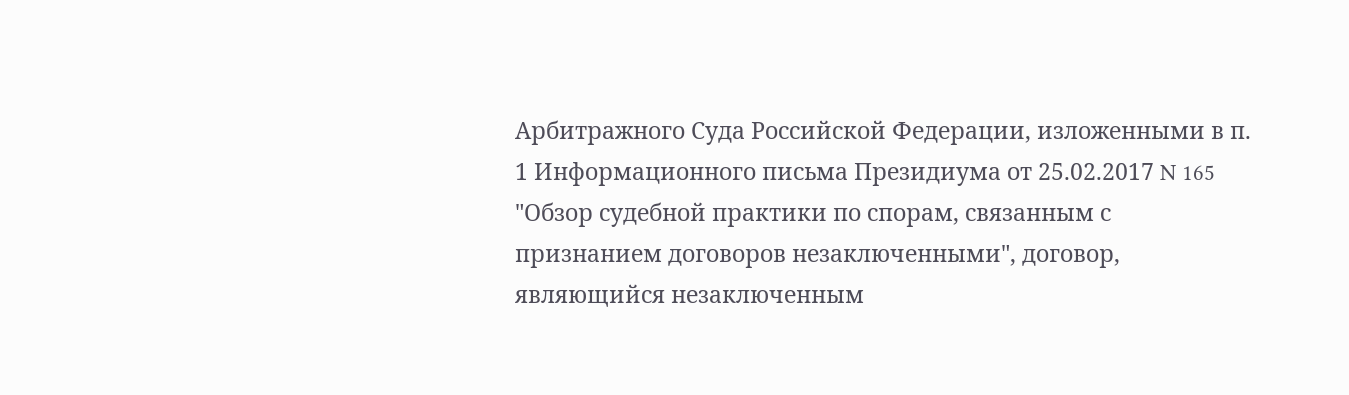Арбитражного Суда Российской Федерации, изложенными в п. 1 Информационного письма Президиума от 25.02.2017 N 165 "Обзор судебной практики по спорам, связанным с признанием договоров незаключенными", договор, являющийся незаключенным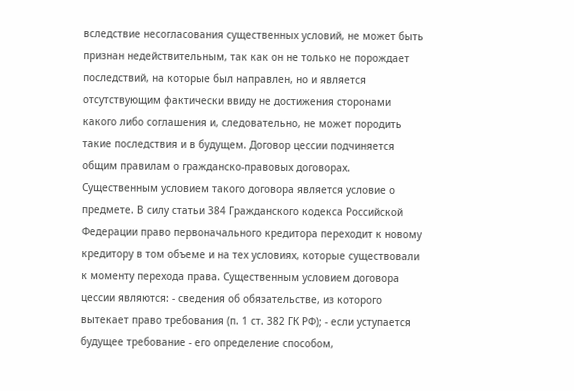вследствие несогласования существенных условий, не может быть признан недействительным, так как он не только не порождает последствий, на которые был направлен, но и является отсутствующим фактически ввиду не достижения сторонами какого либо соглашения и, следовательно, не может породить такие последствия и в будущем. Договор цессии подчиняется общим правилам о гражданско-правовых договорах. Существенным условием такого договора является условие о предмете. В силу статьи 384 Гражданского кодекса Российской Федерации право первоначального кредитора переходит к новому кредитору в том объеме и на тех условиях, которые существовали к моменту перехода права. Существенным условием договора цессии являются: - сведения об обязательстве, из которого вытекает право требования (п. 1 ст. 382 ГК РФ); - если уступается будущее требование - его определение способом,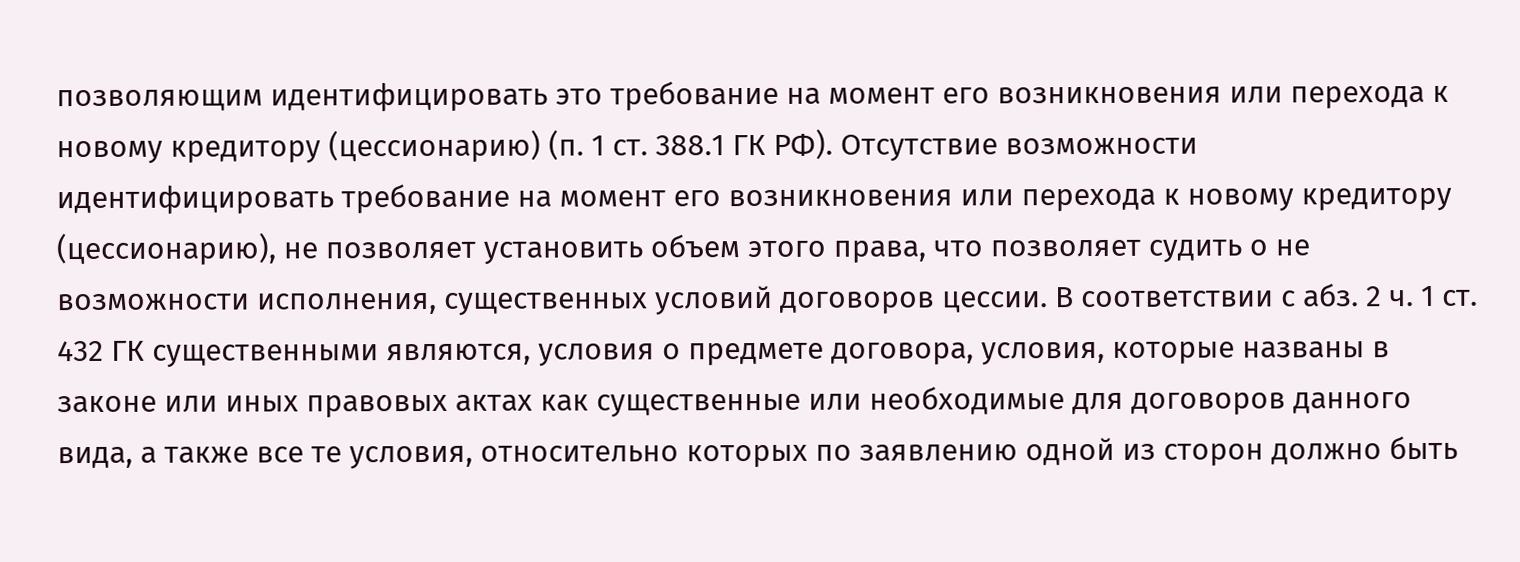позволяющим идентифицировать это требование на момент его возникновения или перехода к новому кредитору (цессионарию) (п. 1 ст. 388.1 ГК РФ). Отсутствие возможности идентифицировать требование на момент его возникновения или перехода к новому кредитору (цессионарию), не позволяет установить объем этого права, что позволяет судить о не возможности исполнения, существенных условий договоров цессии. В соответствии с абз. 2 ч. 1 ст. 432 ГК существенными являются, условия о предмете договора, условия, которые названы в законе или иных правовых актах как существенные или необходимые для договоров данного вида, а также все те условия, относительно которых по заявлению одной из сторон должно быть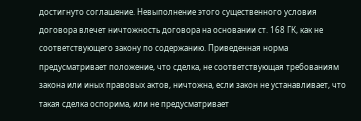достигнуто соглашение. Невыполнение этого существенного условия договора влечет ничтожность договора на основании ст. 168 ГК, как не соответствующего закону по содержанию. Приведенная норма предусматривает положение, что сделка, не соответствующая требованиям закона или иных правовых актов, ничтожна, если закон не устанавливает, что такая сделка оспорима, или не предусматривает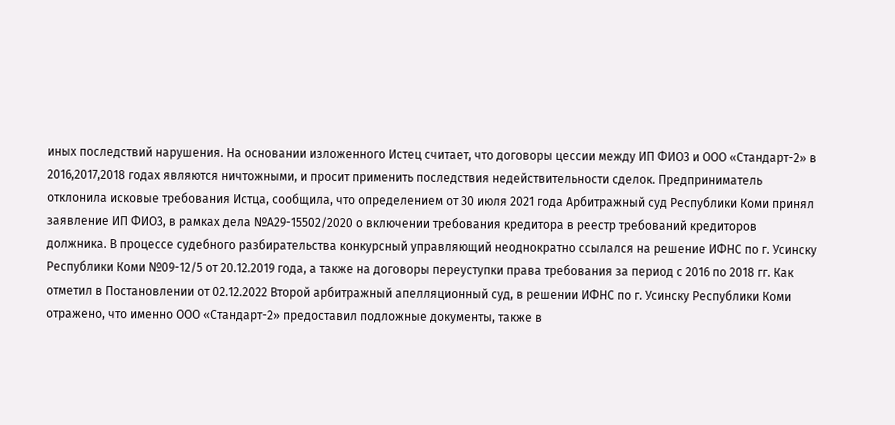иных последствий нарушения. На основании изложенного Истец считает, что договоры цессии между ИП ФИО3 и ООО «Стандарт-2» в 2016,2017,2018 годах являются ничтожными, и просит применить последствия недействительности сделок. Предприниматель отклонила исковые требования Истца, сообщила, что определением от 30 июля 2021 года Арбитражный суд Республики Коми принял заявление ИП ФИО3, в рамках дела №А29-15502/2020 о включении требования кредитора в реестр требований кредиторов должника. В процессе судебного разбирательства конкурсный управляющий неоднократно ссылался на решение ИФНС по г. Усинску Республики Коми №09-12/5 от 20.12.2019 года, а также на договоры переуступки права требования за период с 2016 по 2018 гг. Как отметил в Постановлении от 02.12.2022 Второй арбитражный апелляционный суд, в решении ИФНС по г. Усинску Республики Коми отражено, что именно ООО «Стандарт-2» предоставил подложные документы, также в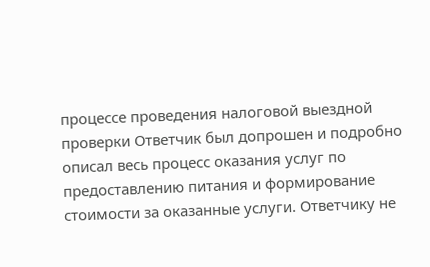процессе проведения налоговой выездной проверки Ответчик был допрошен и подробно описал весь процесс оказания услуг по предоставлению питания и формирование стоимости за оказанные услуги. Ответчику не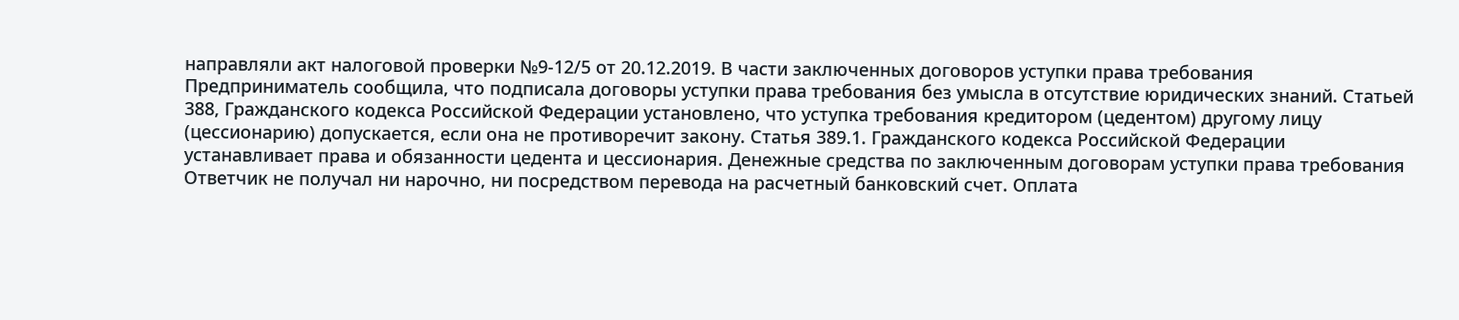направляли акт налоговой проверки №9-12/5 от 20.12.2019. В части заключенных договоров уступки права требования Предприниматель сообщила, что подписала договоры уступки права требования без умысла в отсутствие юридических знаний. Статьей 388, Гражданского кодекса Российской Федерации установлено, что уступка требования кредитором (цедентом) другому лицу (цессионарию) допускается, если она не противоречит закону. Статья 389.1. Гражданского кодекса Российской Федерации устанавливает права и обязанности цедента и цессионария. Денежные средства по заключенным договорам уступки права требования Ответчик не получал ни нарочно, ни посредством перевода на расчетный банковский счет. Оплата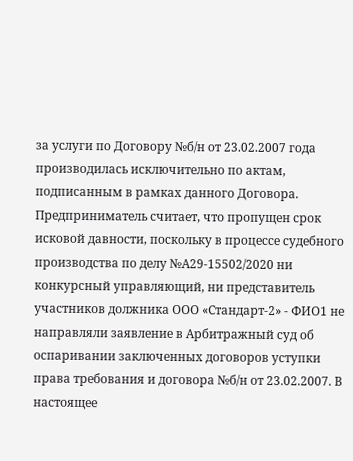за услуги по Договору №б/н от 23.02.2007 года производилась исключительно по актам, подписанным в рамках данного Договора. Предприниматель считает, что пропущен срок исковой давности, поскольку в процессе судебного производства по делу №А29-15502/2020 ни конкурсный управляющий, ни представитель участников должника ООО «Стандарт-2» - ФИО1 не направляли заявление в Арбитражный суд об оспаривании заключенных договоров уступки права требования и договора №б/н от 23.02.2007. В настоящее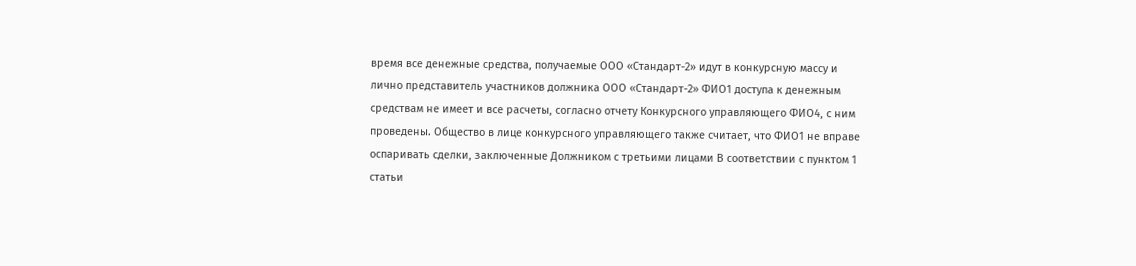время все денежные средства, получаемые ООО «Стандарт-2» идут в конкурсную массу и лично представитель участников должника ООО «Стандарт-2» ФИО1 доступа к денежным средствам не имеет и все расчеты, согласно отчету Конкурсного управляющего ФИО4, с ним проведены. Общество в лице конкурсного управляющего также считает, что ФИО1 не вправе оспаривать сделки, заключенные Должником с третьими лицами В соответствии с пунктом 1 статьи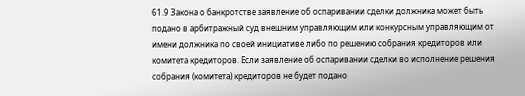61.9 Закона о банкротстве заявление об оспаривании сделки должника может быть подано в арбитражный суд внешним управляющим или конкурсным управляющим от имени должника по своей инициативе либо по решению собрания кредиторов или комитета кредиторов. Если заявление об оспаривании сделки во исполнение решения собрания (комитета) кредиторов не будет подано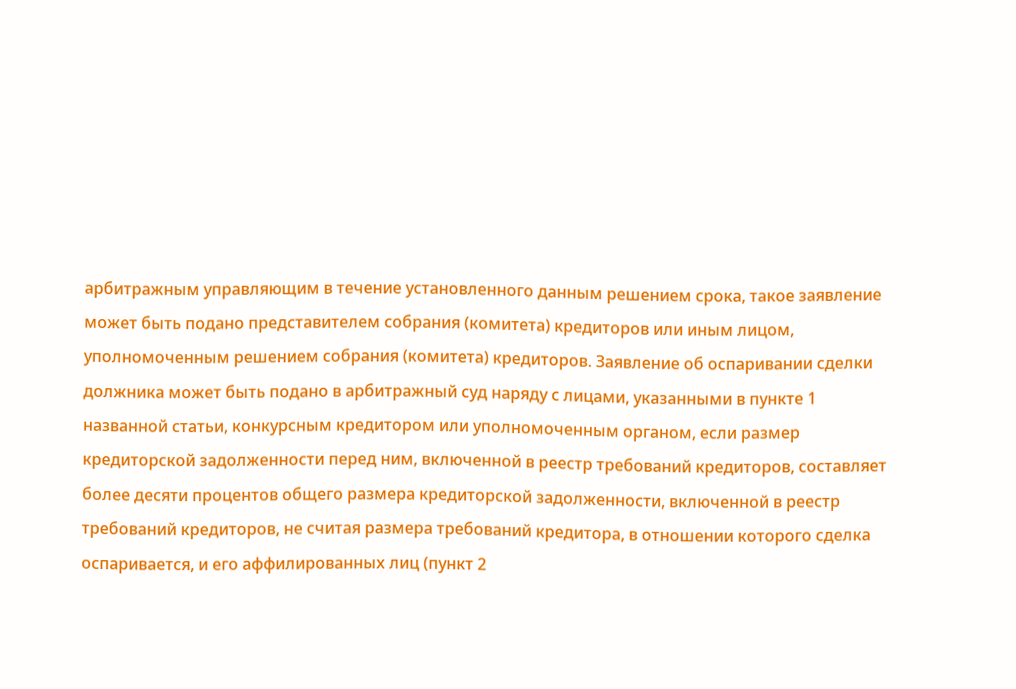арбитражным управляющим в течение установленного данным решением срока, такое заявление может быть подано представителем собрания (комитета) кредиторов или иным лицом, уполномоченным решением собрания (комитета) кредиторов. Заявление об оспаривании сделки должника может быть подано в арбитражный суд наряду с лицами, указанными в пункте 1 названной статьи, конкурсным кредитором или уполномоченным органом, если размер кредиторской задолженности перед ним, включенной в реестр требований кредиторов, составляет более десяти процентов общего размера кредиторской задолженности, включенной в реестр требований кредиторов, не считая размера требований кредитора, в отношении которого сделка оспаривается, и его аффилированных лиц (пункт 2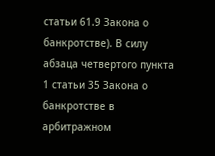статьи 61.9 Закона о банкротстве). В силу абзаца четвертого пункта 1 статьи 35 Закона о банкротстве в арбитражном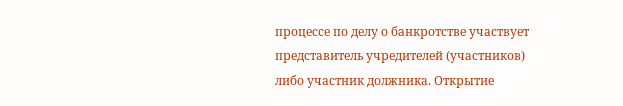процессе по делу о банкротстве участвует представитель учредителей (участников) либо участник должника. Открытие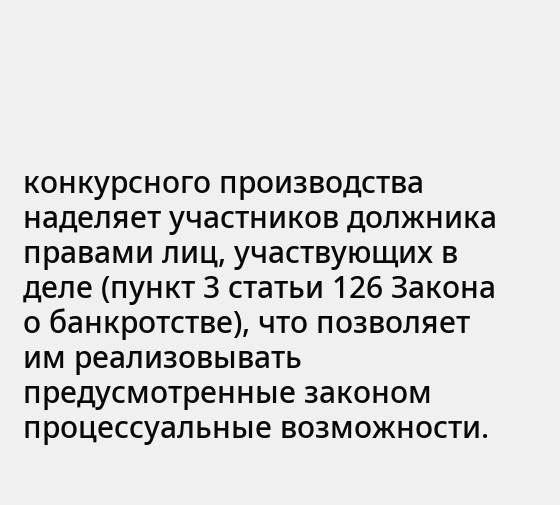конкурсного производства наделяет участников должника правами лиц, участвующих в деле (пункт 3 статьи 126 Закона о банкротстве), что позволяет им реализовывать предусмотренные законом процессуальные возможности.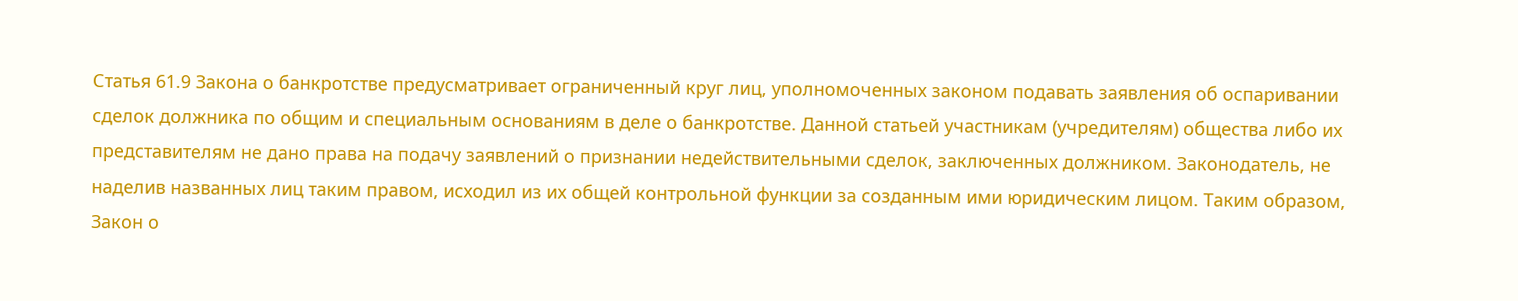Статья 61.9 Закона о банкротстве предусматривает ограниченный круг лиц, уполномоченных законом подавать заявления об оспаривании сделок должника по общим и специальным основаниям в деле о банкротстве. Данной статьей участникам (учредителям) общества либо их представителям не дано права на подачу заявлений о признании недействительными сделок, заключенных должником. Законодатель, не наделив названных лиц таким правом, исходил из их общей контрольной функции за созданным ими юридическим лицом. Таким образом, Закон о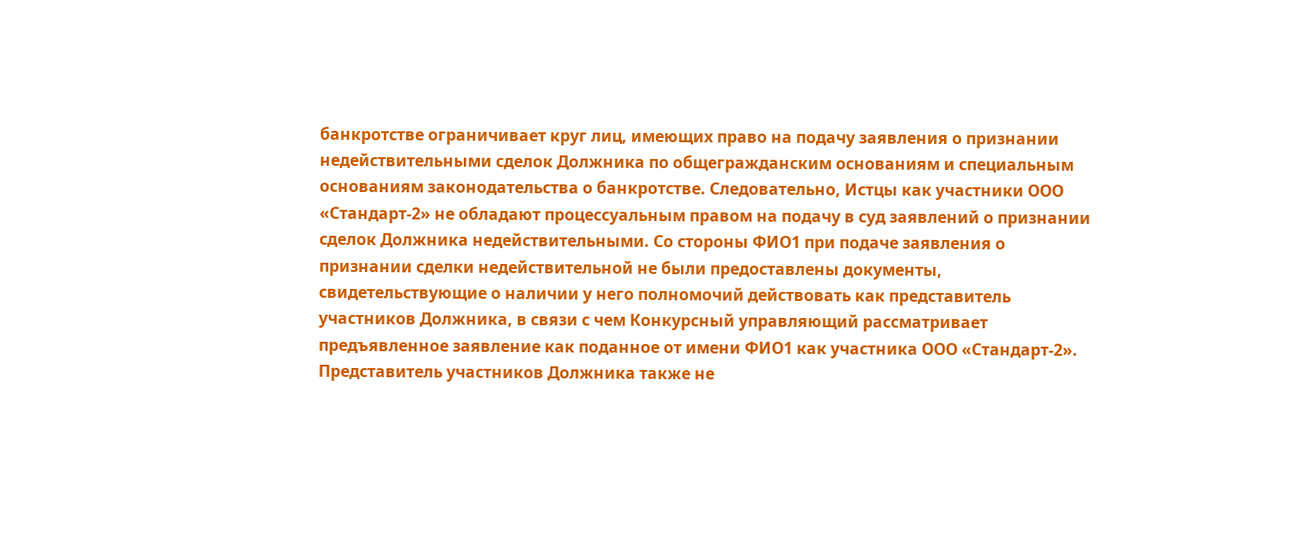банкротстве ограничивает круг лиц, имеющих право на подачу заявления о признании недействительными сделок Должника по общегражданским основаниям и специальным основаниям законодательства о банкротстве. Следовательно, Истцы как участники ООО «Стандарт-2» не обладают процессуальным правом на подачу в суд заявлений о признании сделок Должника недействительными. Со стороны ФИО1 при подаче заявления о признании сделки недействительной не были предоставлены документы, свидетельствующие о наличии у него полномочий действовать как представитель участников Должника, в связи с чем Конкурсный управляющий рассматривает предъявленное заявление как поданное от имени ФИО1 как участника ООО «Стандарт-2». Представитель участников Должника также не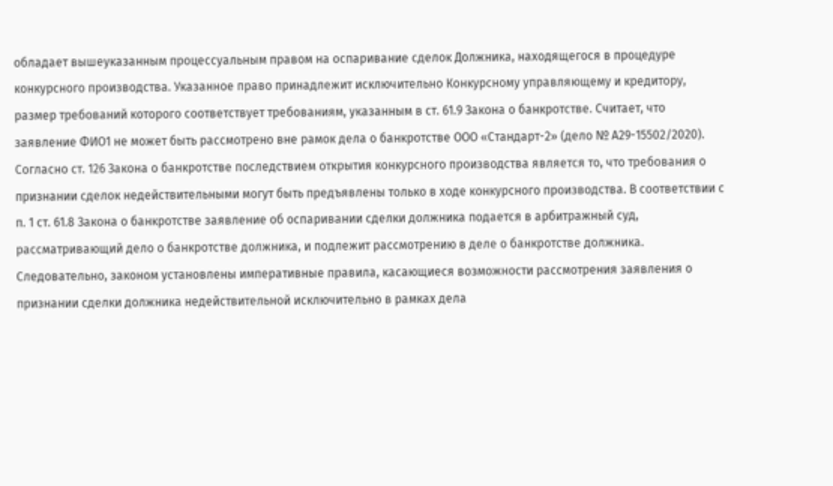обладает вышеуказанным процессуальным правом на оспаривание сделок Должника, находящегося в процедуре конкурсного производства. Указанное право принадлежит исключительно Конкурсному управляющему и кредитору, размер требований которого соответствует требованиям, указанным в ст. 61.9 Закона о банкротстве. Считает, что заявление ФИО1 не может быть рассмотрено вне рамок дела о банкротстве ООО «Стандарт-2» (дело № А29-15502/2020). Согласно ст. 126 Закона о банкротстве последствием открытия конкурсного производства является то, что требования о признании сделок недействительными могут быть предъявлены только в ходе конкурсного производства. В соответствии с п. 1 ст. 61.8 Закона о банкротстве заявление об оспаривании сделки должника подается в арбитражный суд, рассматривающий дело о банкротстве должника, и подлежит рассмотрению в деле о банкротстве должника. Следовательно, законом установлены императивные правила, касающиеся возможности рассмотрения заявления о признании сделки должника недействительной исключительно в рамках дела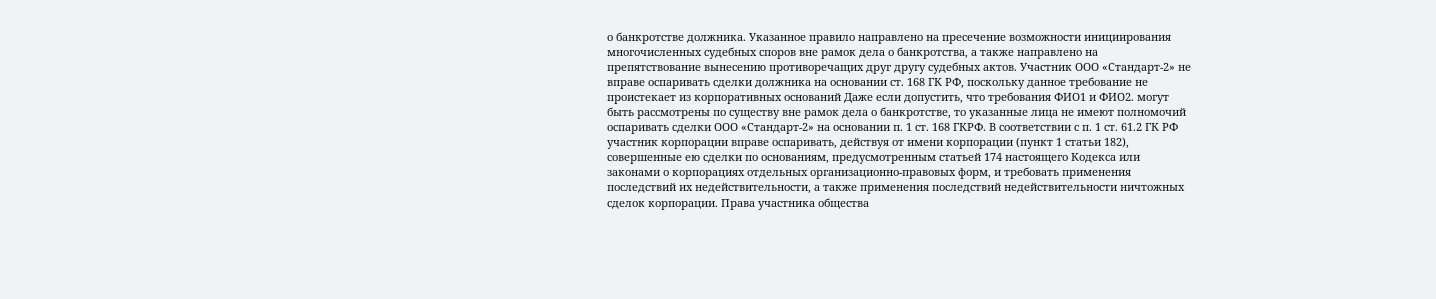о банкротстве должника. Указанное правило направлено на пресечение возможности инициирования многочисленных судебных споров вне рамок дела о банкротства, а также направлено на препятствование вынесению противоречащих друг другу судебных актов. Участник ООО «Стандарт-2» не вправе оспаривать сделки должника на основании ст. 168 ГК РФ, поскольку данное требование не проистекает из корпоративных оснований Даже если допустить, что требования ФИО1 и ФИО2. могут быть рассмотрены по существу вне рамок дела о банкротстве, то указанные лица не имеют полномочий оспаривать сделки ООО «Стандарт-2» на основании п. 1 ст. 168 ГКРФ. В соответствии с п. 1 ст. 61.2 ГК РФ участник корпорации вправе оспаривать, действуя от имени корпорации (пункт 1 статьи 182), совершенные ею сделки по основаниям, предусмотренным статьей 174 настоящего Кодекса или законами о корпорациях отдельных организационно-правовых форм, и требовать применения последствий их недействительности, а также применения последствий недействительности ничтожных сделок корпорации. Права участника общества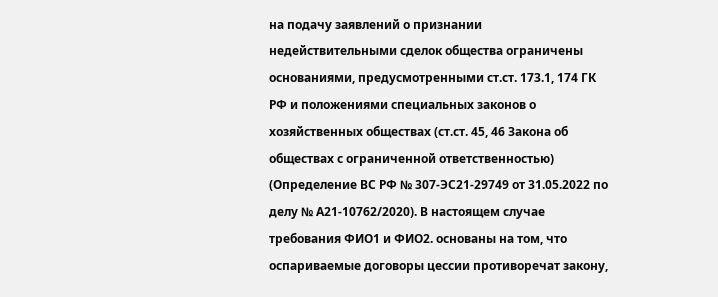на подачу заявлений о признании недействительными сделок общества ограничены основаниями, предусмотренными ст.ст. 173.1, 174 ГК РФ и положениями специальных законов о хозяйственных обществах (ст.ст. 45, 46 Закона об обществах с ограниченной ответственностью) (Определение ВС РФ № 307-ЭС21-29749 от 31.05.2022 по делу № А21-10762/2020). В настоящем случае требования ФИО1 и ФИО2. основаны на том, что оспариваемые договоры цессии противоречат закону,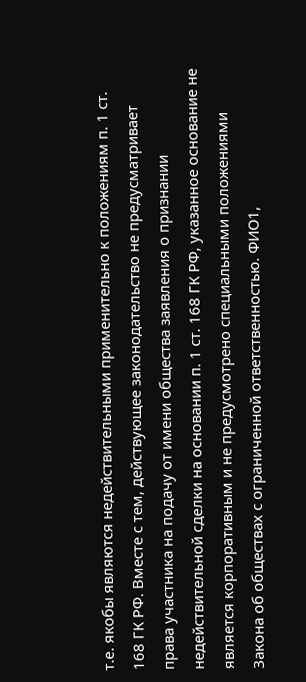т.е. якобы являются недействительными применительно к положениям п. 1 ст. 168 ГК РФ. Вместе с тем, действующее законодательство не предусматривает права участника на подачу от имени общества заявления о признании недействительной сделки на основании п. 1 ст. 168 ГК РФ, указанное основание не является корпоративным и не предусмотрено специальными положениями Закона об обществах с ограниченной ответственностью. ФИО1,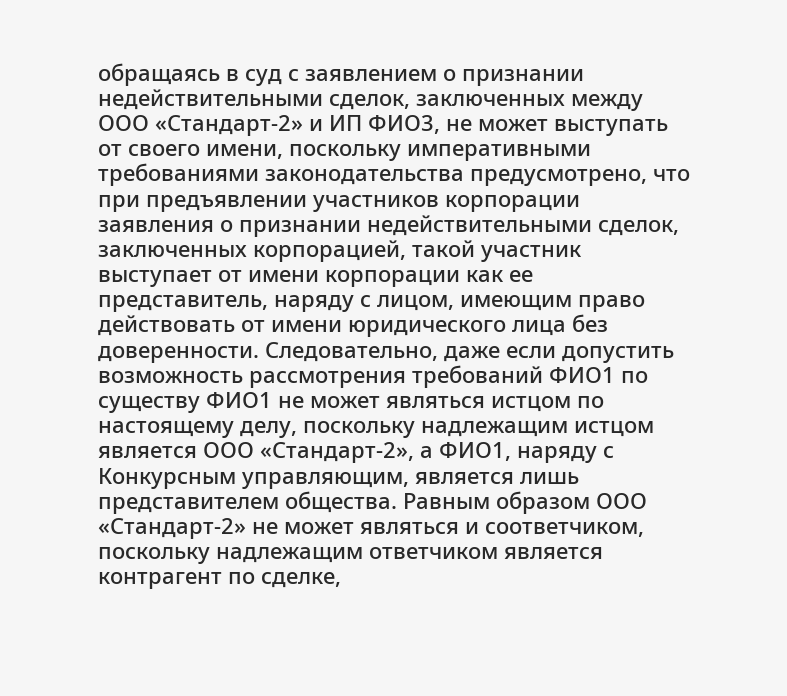обращаясь в суд с заявлением о признании недействительными сделок, заключенных между ООО «Стандарт-2» и ИП ФИО3, не может выступать от своего имени, поскольку императивными требованиями законодательства предусмотрено, что при предъявлении участников корпорации заявления о признании недействительными сделок, заключенных корпорацией, такой участник выступает от имени корпорации как ее представитель, наряду с лицом, имеющим право действовать от имени юридического лица без доверенности. Следовательно, даже если допустить возможность рассмотрения требований ФИО1 по существу ФИО1 не может являться истцом по настоящему делу, поскольку надлежащим истцом является ООО «Стандарт-2», а ФИО1, наряду с Конкурсным управляющим, является лишь представителем общества. Равным образом ООО «Стандарт-2» не может являться и соответчиком, поскольку надлежащим ответчиком является контрагент по сделке,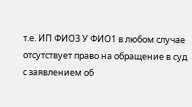т.е. ИП ФИО3 У ФИО1 в любом случае отсутствует право на обращение в суд с заявлением об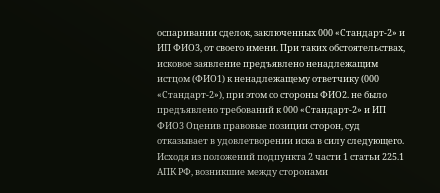оспаривании сделок, заключенных 000 «Стандарт-2» и ИП ФИО3, от своего имени. При таких обстоятельствах, исковое заявление предъявлено ненадлежащим истцом (ФИО1) к ненадлежащему ответчику (000 «Стандарт-2»), при этом со стороны ФИО2. не было предъявлено требований к 000 «Стандарт-2» и ИП ФИО3 Оценив правовые позиции сторон, суд отказывает в удовлетворении иска в силу следующего. Исходя из положений подпункта 2 части 1 статьи 225.1 АПК РФ, возникшие между сторонами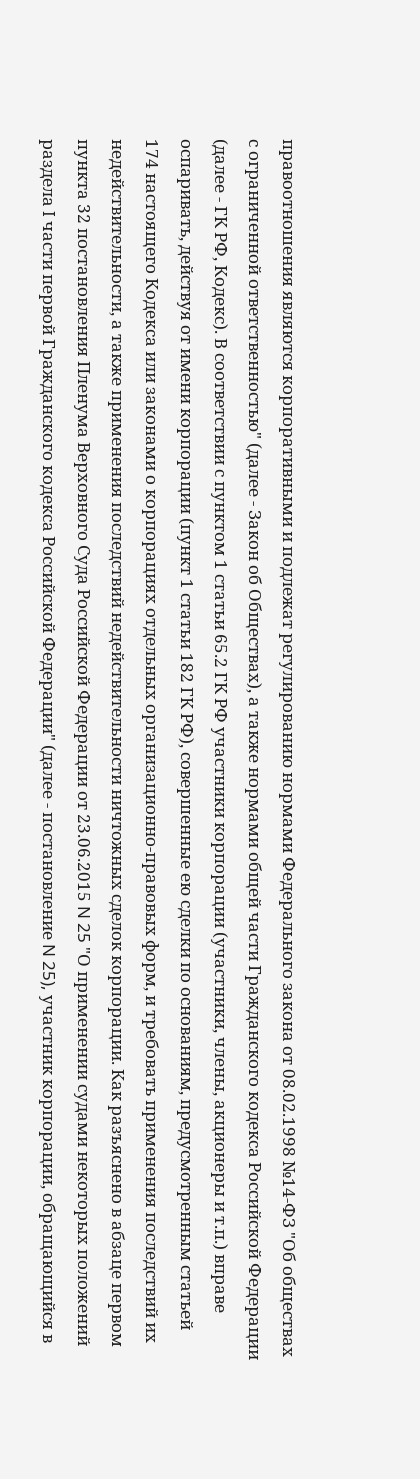правоотношения являются корпоративными и подлежат регулированию нормами Федерального закона от 08.02.1998 №14-ФЗ "Об обществах с ограниченной ответственностью" (далее - Закон об Обществах), а также нормами общей части Гражданского кодекса Российской Федерации (далее - ГК РФ, Кодекс). В соответствии с пунктом 1 статьи 65.2 ГК РФ участники корпорации (участники, члены, акционеры и т.п.) вправе оспаривать, действуя от имени корпорации (пункт 1 статьи 182 ГК РФ), совершенные ею сделки по основаниям, предусмотренным статьей 174 настоящего Кодекса или законами о корпорациях отдельных организационно-правовых форм, и требовать применения последствий их недействительности, а также применения последствий недействительности ничтожных сделок корпорации. Как разъяснено в абзаце первом пункта 32 постановления Пленума Верховного Суда Российской Федерации от 23.06.2015 N 25 "О применении судами некоторых положений раздела I части первой Гражданского кодекса Российской Федерации" (далее - постановление N 25), участник корпорации, обращающийся в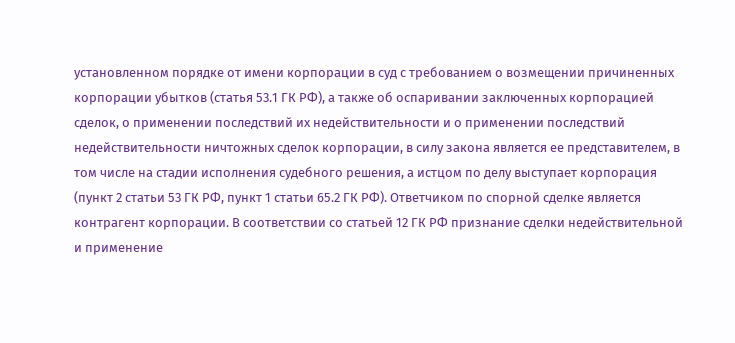установленном порядке от имени корпорации в суд с требованием о возмещении причиненных корпорации убытков (статья 53.1 ГК РФ), а также об оспаривании заключенных корпорацией сделок, о применении последствий их недействительности и о применении последствий недействительности ничтожных сделок корпорации, в силу закона является ее представителем, в том числе на стадии исполнения судебного решения, а истцом по делу выступает корпорация (пункт 2 статьи 53 ГК РФ, пункт 1 статьи 65.2 ГК РФ). Ответчиком по спорной сделке является контрагент корпорации. В соответствии со статьей 12 ГК РФ признание сделки недействительной и применение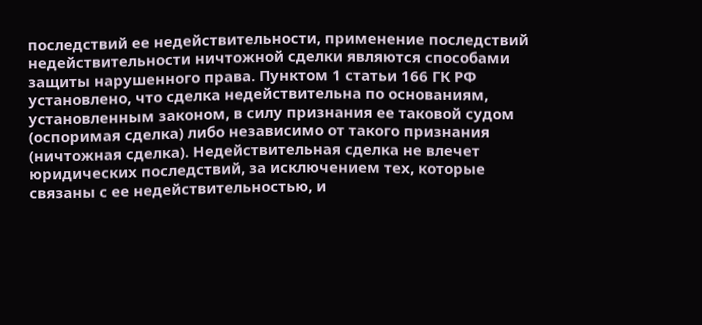последствий ее недействительности, применение последствий недействительности ничтожной сделки являются способами защиты нарушенного права. Пунктом 1 статьи 166 ГК РФ установлено, что сделка недействительна по основаниям, установленным законом, в силу признания ее таковой судом (оспоримая сделка) либо независимо от такого признания (ничтожная сделка). Недействительная сделка не влечет юридических последствий, за исключением тех, которые связаны с ее недействительностью, и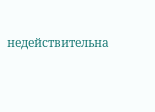недействительна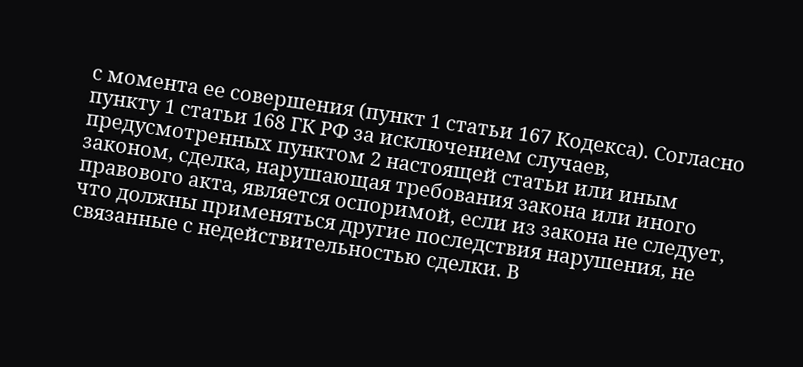с момента ее совершения (пункт 1 статьи 167 Кодекса). Согласно пункту 1 статьи 168 ГК РФ за исключением случаев, предусмотренных пунктом 2 настоящей статьи или иным законом, сделка, нарушающая требования закона или иного правового акта, является оспоримой, если из закона не следует, что должны применяться другие последствия нарушения, не связанные с недействительностью сделки. В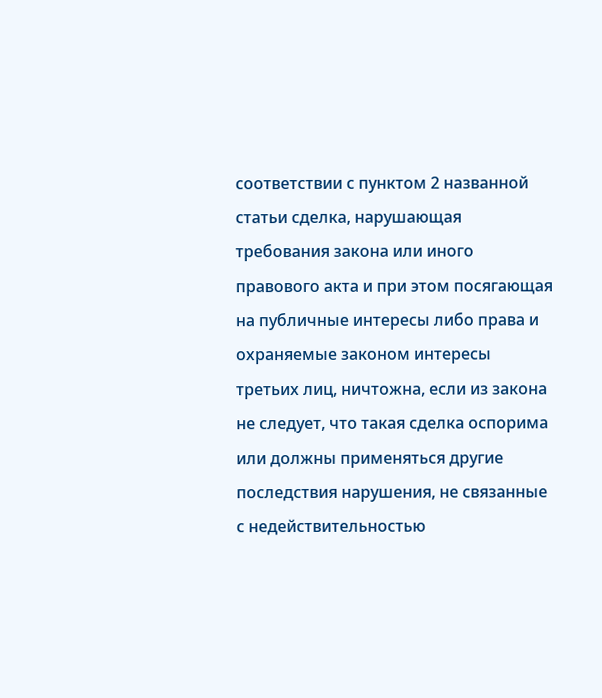соответствии с пунктом 2 названной статьи сделка, нарушающая требования закона или иного правового акта и при этом посягающая на публичные интересы либо права и охраняемые законом интересы третьих лиц, ничтожна, если из закона не следует, что такая сделка оспорима или должны применяться другие последствия нарушения, не связанные с недействительностью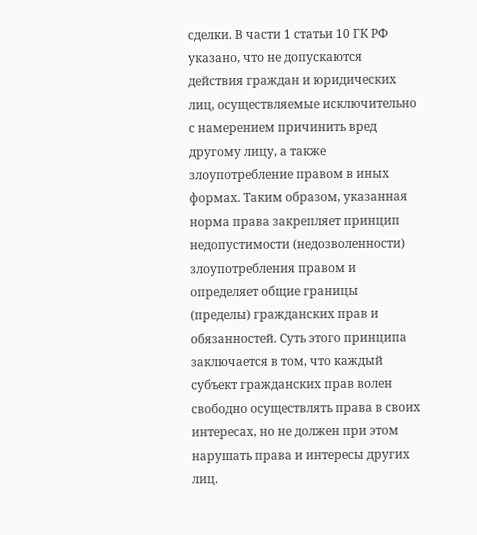сделки. В части 1 статьи 10 ГК РФ указано, что не допускаются действия граждан и юридических лиц, осуществляемые исключительно с намерением причинить вред другому лицу, а также злоупотребление правом в иных формах. Таким образом, указанная норма права закрепляет принцип недопустимости (недозволенности) злоупотребления правом и определяет общие границы (пределы) гражданских прав и обязанностей. Суть этого принципа заключается в том, что каждый субъект гражданских прав волен свободно осуществлять права в своих интересах, но не должен при этом нарушать права и интересы других лиц.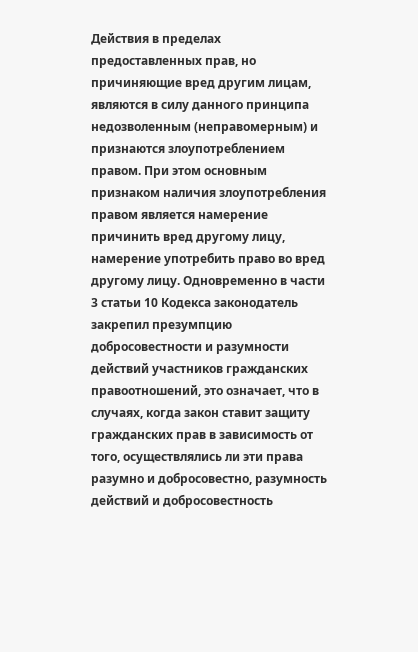Действия в пределах предоставленных прав, но причиняющие вред другим лицам, являются в силу данного принципа недозволенным (неправомерным) и признаются злоупотреблением правом. При этом основным признаком наличия злоупотребления правом является намерение причинить вред другому лицу, намерение употребить право во вред другому лицу. Одновременно в части 3 статьи 10 Кодекса законодатель закрепил презумпцию добросовестности и разумности действий участников гражданских правоотношений, это означает, что в случаях, когда закон ставит защиту гражданских прав в зависимость от того, осуществлялись ли эти права разумно и добросовестно, разумность действий и добросовестность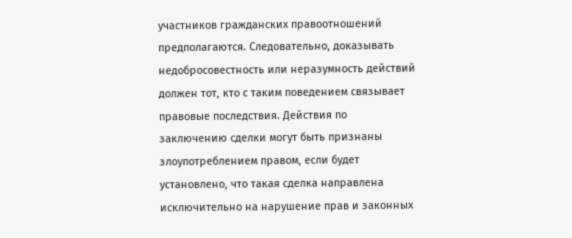участников гражданских правоотношений предполагаются. Следовательно, доказывать недобросовестность или неразумность действий должен тот, кто с таким поведением связывает правовые последствия. Действия по заключению сделки могут быть признаны злоупотреблением правом, если будет установлено, что такая сделка направлена исключительно на нарушение прав и законных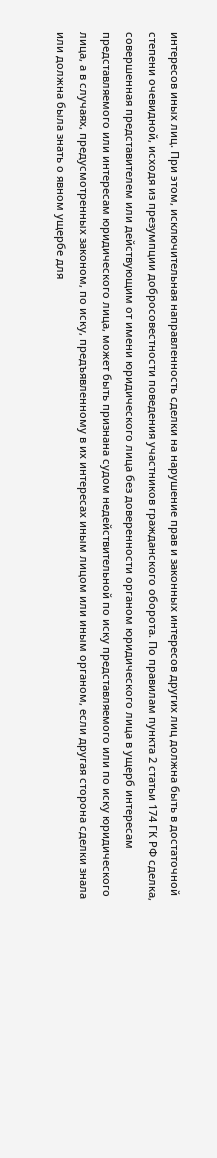интересов иных лиц. При этом, исключительная направленность сделки на нарушение прав и законных интересов других лиц должна быть в достаточной степени очевидной, исходя из презумпции добросовестности поведения участников гражданского оборота. По правилам пункта 2 статьи 174 ГК РФ сделка, совершенная представителем или действующим от имени юридического лица без доверенности органом юридического лица в ущерб интересам представляемого или интересам юридического лица, может быть признана судом недействительной по иску представляемого или по иску юридического лица, а в случаях, предусмотренных законом, по иску, предъявленному в их интересах иным лицом или иным органом, если другая сторона сделки знала или должна была знать о явном ущербе для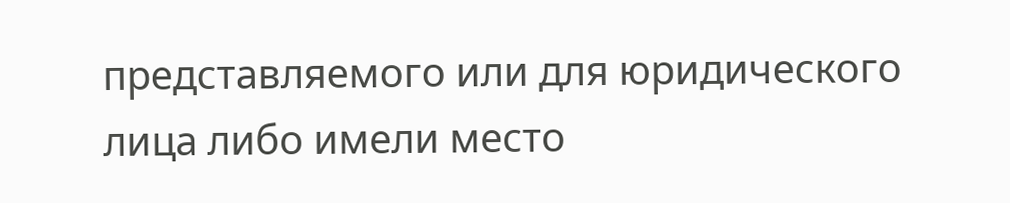представляемого или для юридического лица либо имели место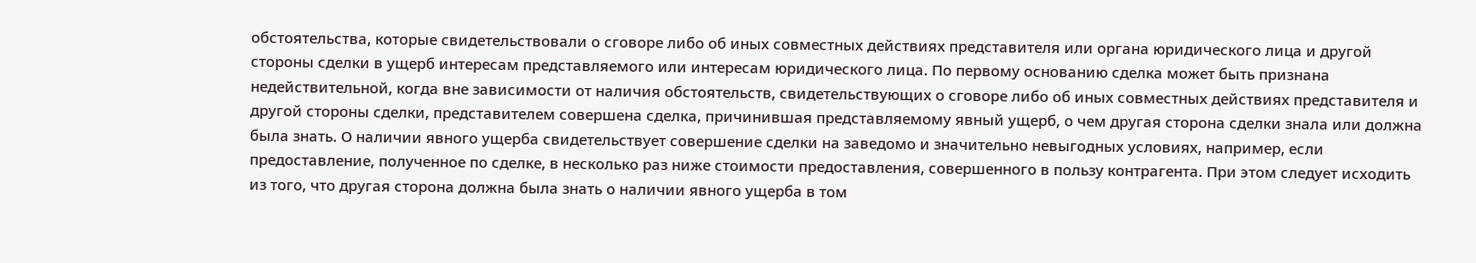обстоятельства, которые свидетельствовали о сговоре либо об иных совместных действиях представителя или органа юридического лица и другой стороны сделки в ущерб интересам представляемого или интересам юридического лица. По первому основанию сделка может быть признана недействительной, когда вне зависимости от наличия обстоятельств, свидетельствующих о сговоре либо об иных совместных действиях представителя и другой стороны сделки, представителем совершена сделка, причинившая представляемому явный ущерб, о чем другая сторона сделки знала или должна была знать. О наличии явного ущерба свидетельствует совершение сделки на заведомо и значительно невыгодных условиях, например, если предоставление, полученное по сделке, в несколько раз ниже стоимости предоставления, совершенного в пользу контрагента. При этом следует исходить из того, что другая сторона должна была знать о наличии явного ущерба в том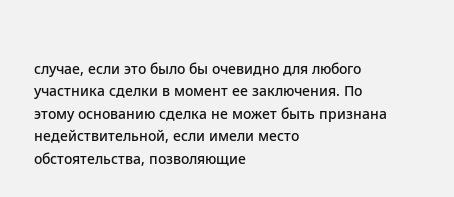случае, если это было бы очевидно для любого участника сделки в момент ее заключения. По этому основанию сделка не может быть признана недействительной, если имели место обстоятельства, позволяющие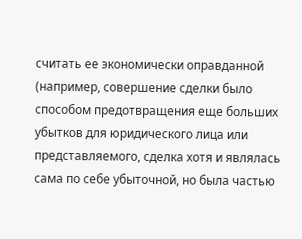считать ее экономически оправданной (например, совершение сделки было способом предотвращения еще больших убытков для юридического лица или представляемого, сделка хотя и являлась сама по себе убыточной, но была частью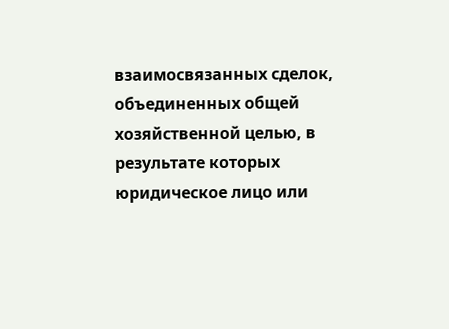взаимосвязанных сделок, объединенных общей хозяйственной целью, в результате которых юридическое лицо или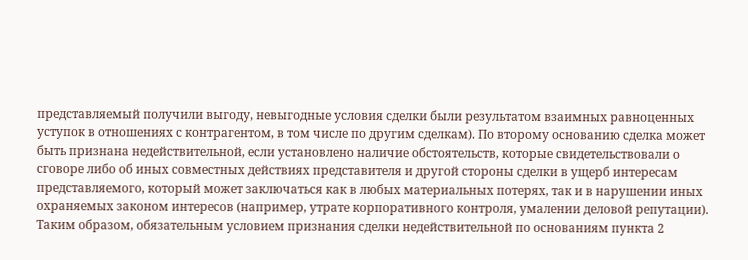представляемый получили выгоду, невыгодные условия сделки были результатом взаимных равноценных уступок в отношениях с контрагентом, в том числе по другим сделкам). По второму основанию сделка может быть признана недействительной, если установлено наличие обстоятельств, которые свидетельствовали о сговоре либо об иных совместных действиях представителя и другой стороны сделки в ущерб интересам представляемого, который может заключаться как в любых материальных потерях, так и в нарушении иных охраняемых законом интересов (например, утрате корпоративного контроля, умалении деловой репутации). Таким образом, обязательным условием признания сделки недействительной по основаниям пункта 2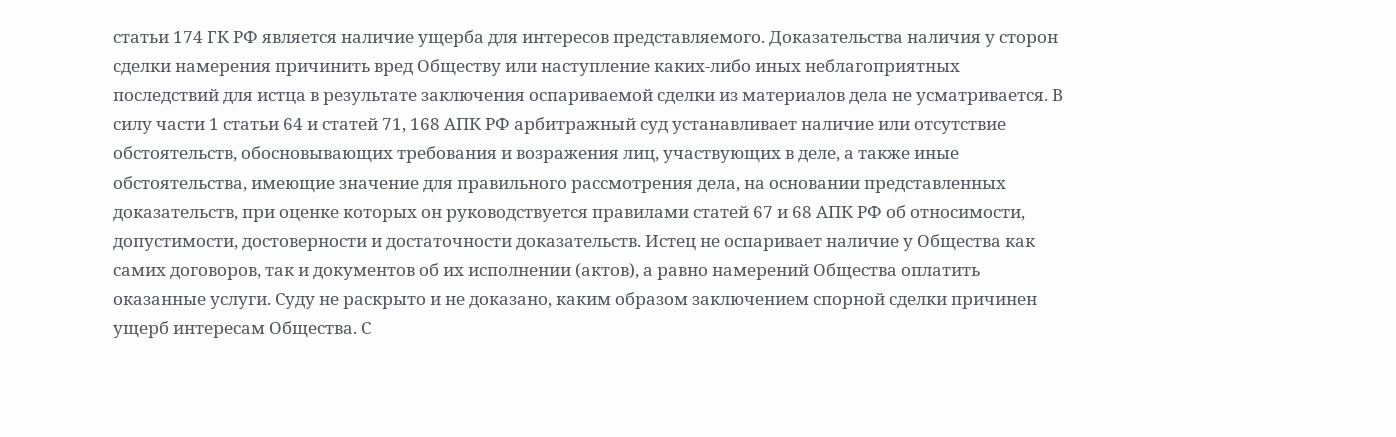статьи 174 ГК РФ является наличие ущерба для интересов представляемого. Доказательства наличия у сторон сделки намерения причинить вред Обществу или наступление каких-либо иных неблагоприятных последствий для истца в результате заключения оспариваемой сделки из материалов дела не усматривается. В силу части 1 статьи 64 и статей 71, 168 АПК РФ арбитражный суд устанавливает наличие или отсутствие обстоятельств, обосновывающих требования и возражения лиц, участвующих в деле, а также иные обстоятельства, имеющие значение для правильного рассмотрения дела, на основании представленных доказательств, при оценке которых он руководствуется правилами статей 67 и 68 АПК РФ об относимости, допустимости, достоверности и достаточности доказательств. Истец не оспаривает наличие у Общества как самих договоров, так и документов об их исполнении (актов), а равно намерений Общества оплатить оказанные услуги. Суду не раскрыто и не доказано, каким образом заключением спорной сделки причинен ущерб интересам Общества. С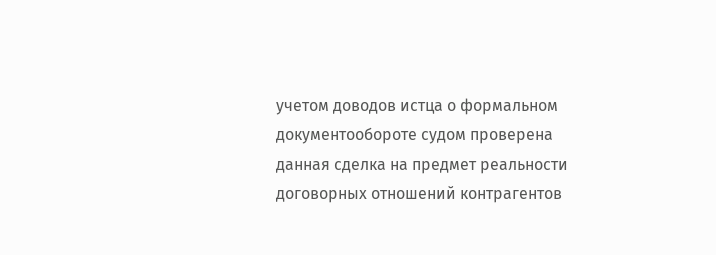учетом доводов истца о формальном документообороте судом проверена данная сделка на предмет реальности договорных отношений контрагентов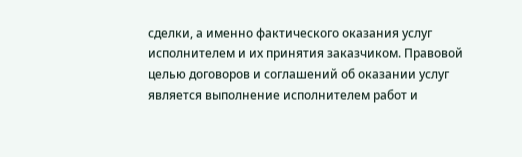сделки, а именно фактического оказания услуг исполнителем и их принятия заказчиком. Правовой целью договоров и соглашений об оказании услуг является выполнение исполнителем работ и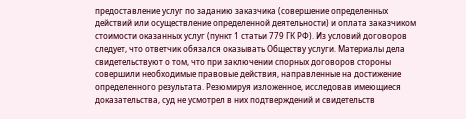предоставление услуг по заданию заказчика (совершение определенных действий или осуществление определенной деятельности) и оплата заказчиком стоимости оказанных услуг (пункт 1 статьи 779 ГК РФ). Из условий договоров следует, что ответчик обязался оказывать Обществу услуги. Материалы дела свидетельствуют о том, что при заключении спорных договоров стороны совершили необходимые правовые действия, направленные на достижение определенного результата. Резюмируя изложенное, исследовав имеющиеся доказательства, суд не усмотрел в них подтверждений и свидетельств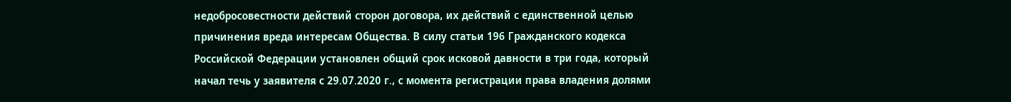недобросовестности действий сторон договора, их действий с единственной целью причинения вреда интересам Общества. В силу статьи 196 Гражданского кодекса Российской Федерации установлен общий срок исковой давности в три года, который начал течь у заявителя с 29.07.2020 г., с момента регистрации права владения долями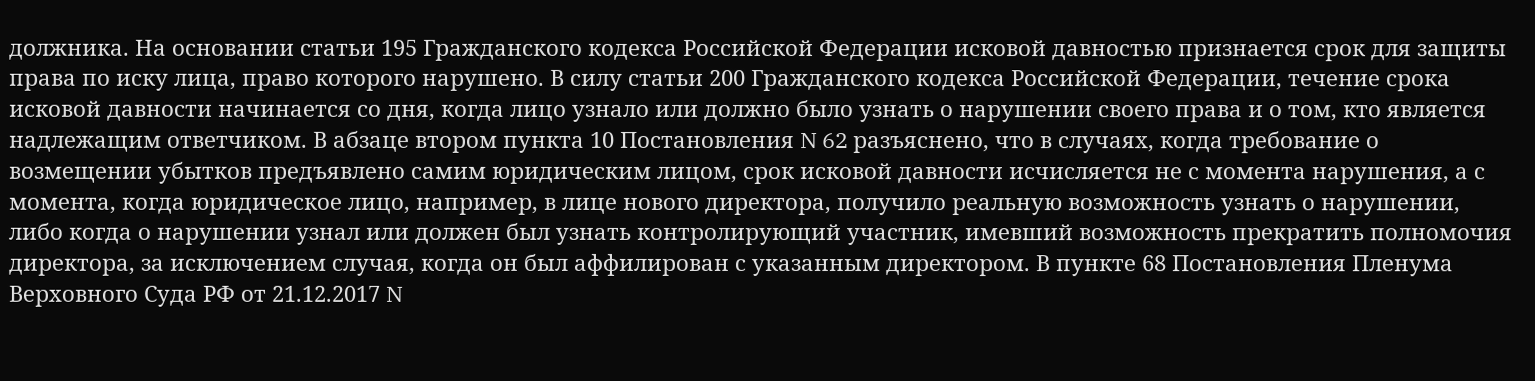должника. На основании статьи 195 Гражданского кодекса Российской Федерации исковой давностью признается срок для защиты права по иску лица, право которого нарушено. В силу статьи 200 Гражданского кодекса Российской Федерации, течение срока исковой давности начинается со дня, когда лицо узнало или должно было узнать о нарушении своего права и о том, кто является надлежащим ответчиком. В абзаце втором пункта 10 Постановления N 62 разъяснено, что в случаях, когда требование о возмещении убытков предъявлено самим юридическим лицом, срок исковой давности исчисляется не с момента нарушения, а с момента, когда юридическое лицо, например, в лице нового директора, получило реальную возможность узнать о нарушении, либо когда о нарушении узнал или должен был узнать контролирующий участник, имевший возможность прекратить полномочия директора, за исключением случая, когда он был аффилирован с указанным директором. В пункте 68 Постановления Пленума Верховного Суда РФ от 21.12.2017 N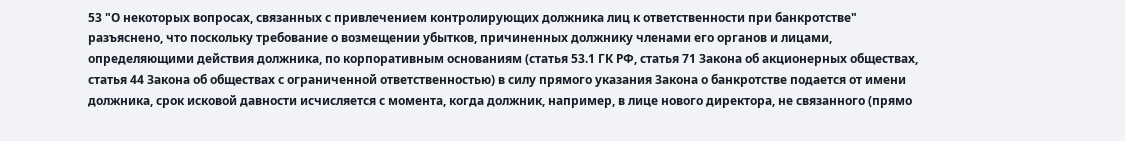53 "О некоторых вопросах, связанных с привлечением контролирующих должника лиц к ответственности при банкротстве" разъяснено, что поскольку требование о возмещении убытков, причиненных должнику членами его органов и лицами, определяющими действия должника, по корпоративным основаниям (статья 53.1 ГК РФ, статья 71 Закона об акционерных обществах, статья 44 Закона об обществах с ограниченной ответственностью) в силу прямого указания Закона о банкротстве подается от имени должника, срок исковой давности исчисляется с момента, когда должник, например, в лице нового директора, не связанного (прямо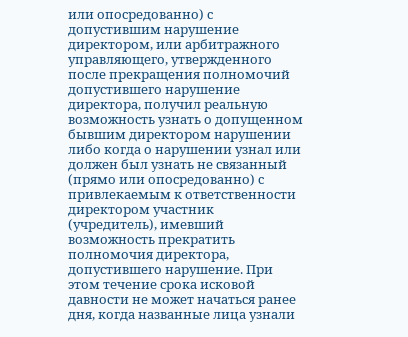или опосредованно) с допустившим нарушение директором, или арбитражного управляющего, утвержденного после прекращения полномочий допустившего нарушение директора, получил реальную возможность узнать о допущенном бывшим директором нарушении либо когда о нарушении узнал или должен был узнать не связанный (прямо или опосредованно) с привлекаемым к ответственности директором участник (учредитель), имевший возможность прекратить полномочия директора, допустившего нарушение. При этом течение срока исковой давности не может начаться ранее дня, когда названные лица узнали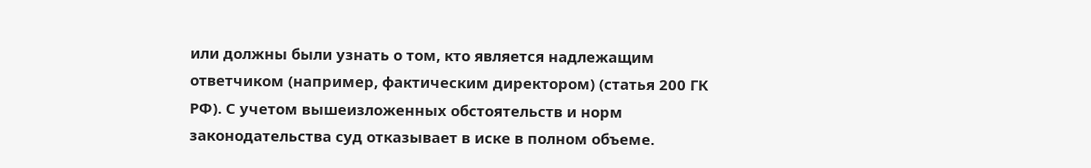или должны были узнать о том, кто является надлежащим ответчиком (например, фактическим директором) (статья 200 ГК РФ). С учетом вышеизложенных обстоятельств и норм законодательства суд отказывает в иске в полном объеме.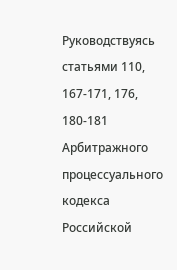Руководствуясь статьями 110, 167-171, 176, 180-181 Арбитражного процессуального кодекса Российской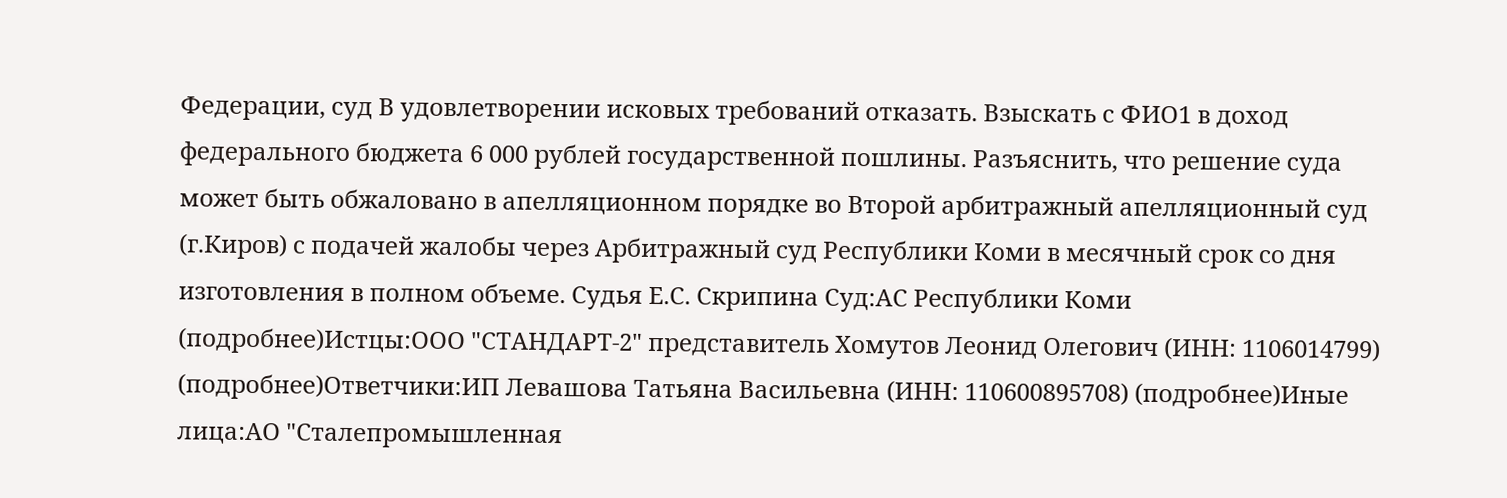Федерации, суд В удовлетворении исковых требований отказать. Взыскать с ФИО1 в доход федерального бюджета 6 000 рублей государственной пошлины. Разъяснить, что решение суда может быть обжаловано в апелляционном порядке во Второй арбитражный апелляционный суд (г.Киров) с подачей жалобы через Арбитражный суд Республики Коми в месячный срок со дня изготовления в полном объеме. Судья Е.С. Скрипина Суд:АС Республики Коми (подробнее)Истцы:ООО "СТАНДАРТ-2" представитель Хомутов Леонид Олегович (ИНН: 1106014799) (подробнее)Ответчики:ИП Левашова Татьяна Васильевна (ИНН: 110600895708) (подробнее)Иные лица:АО "Сталепромышленная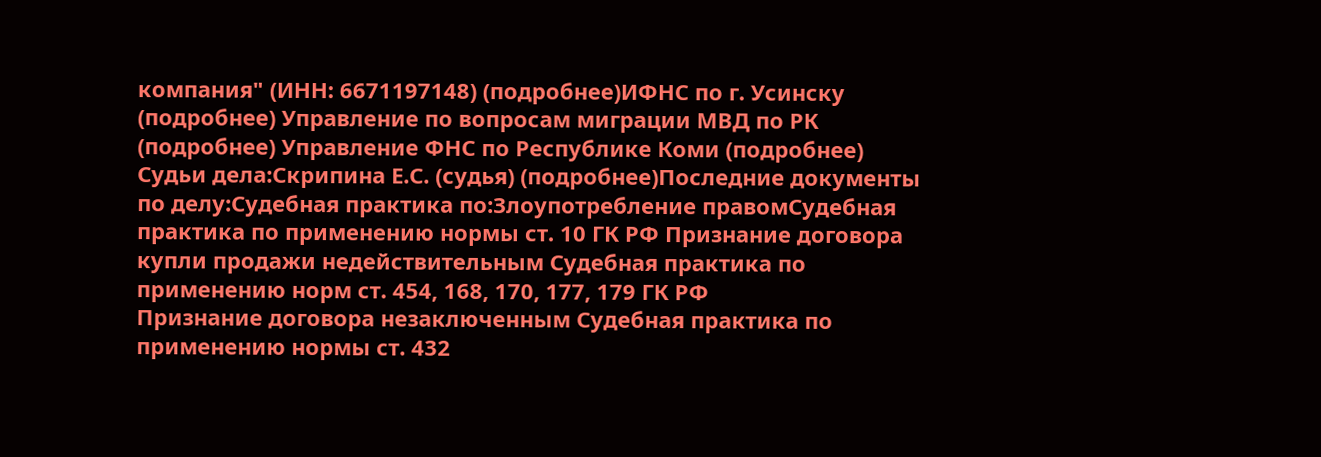компания" (ИНН: 6671197148) (подробнее)ИФНС по г. Усинску (подробнее) Управление по вопросам миграции МВД по РК (подробнее) Управление ФНС по Республике Коми (подробнее) Судьи дела:Скрипина Е.С. (судья) (подробнее)Последние документы по делу:Судебная практика по:Злоупотребление правомСудебная практика по применению нормы ст. 10 ГК РФ Признание договора купли продажи недействительным Судебная практика по применению норм ст. 454, 168, 170, 177, 179 ГК РФ
Признание договора незаключенным Судебная практика по применению нормы ст. 432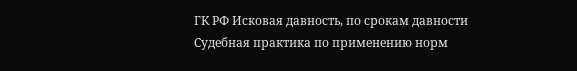ГК РФ Исковая давность, по срокам давности Судебная практика по применению норм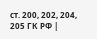ст. 200, 202, 204, 205 ГК РФ |